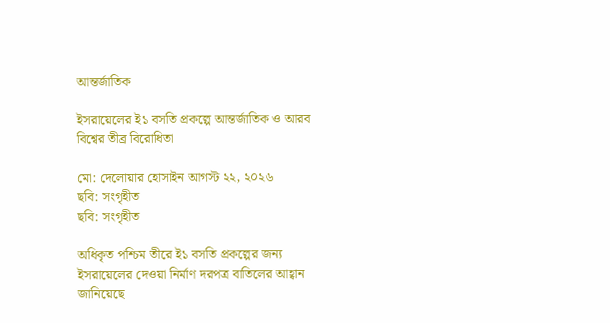আন্তর্জাতিক

ইসরায়েলের ই১ বসতি প্রকল্পে আন্তর্জাতিক ও আরব বিশ্বের তীব্র বিরোধিতা

মো: দেলোয়ার হোসাইন আগস্ট ২২, ২০২৬
ছবি: সংগৃহীত
ছবি: সংগৃহীত

অধিকৃত পশ্চিম তীরে ই১ বসতি প্রকল্পের জন্য ইসরায়েলের দেওয়া নির্মাণ দরপত্র বাতিলের আহ্বান জানিয়েছে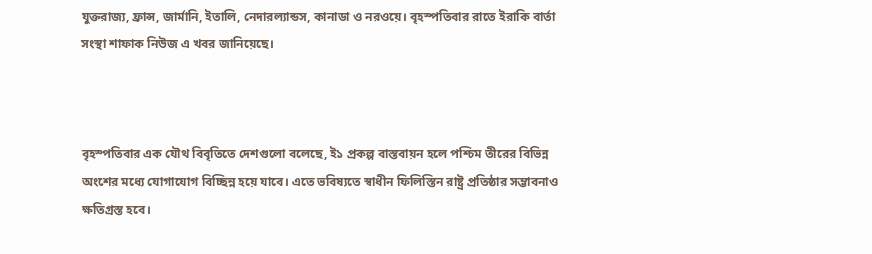যুক্তরাজ্য, ফ্রান্স, জার্মানি, ইতালি, নেদারল্যান্ডস, কানাডা ও নরওয়ে। বৃহস্পতিবার রাতে ইরাকি বার্তা সংস্থা শাফাক নিউজ এ খবর জানিয়েছে।



বৃহস্পতিবার এক যৌথ বিবৃতিতে দেশগুলো বলেছে, ই১ প্রকল্প বাস্তবায়ন হলে পশ্চিম তীরের বিভিন্ন অংশের মধ্যে যোগাযোগ বিচ্ছিন্ন হয়ে যাবে। এতে ভবিষ্যতে স্বাধীন ফিলিস্তিন রাষ্ট্র প্রতিষ্ঠার সম্ভাবনাও ক্ষতিগ্রস্ত হবে।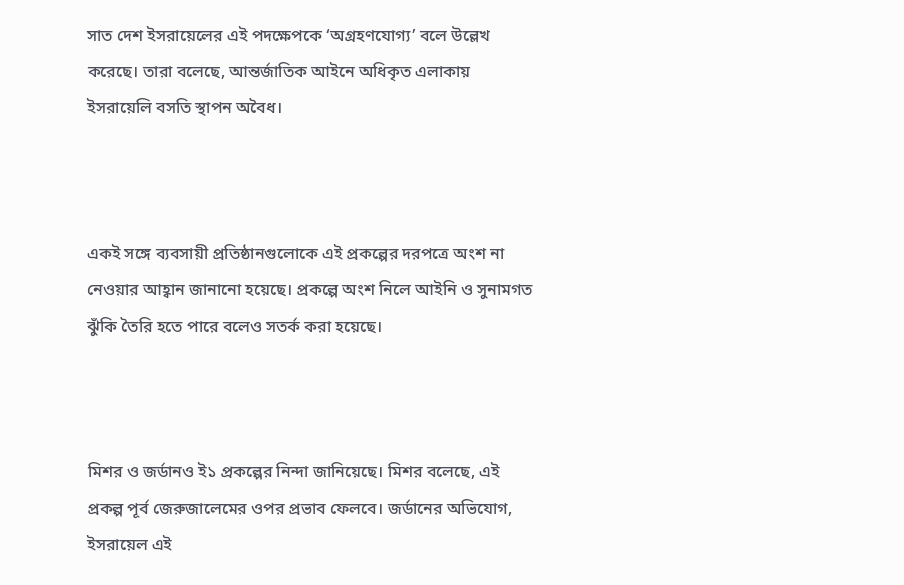সাত দেশ ইসরায়েলের এই পদক্ষেপকে ‘অগ্রহণযোগ্য’ বলে উল্লেখ করেছে। তারা বলেছে, আন্তর্জাতিক আইনে অধিকৃত এলাকায় ইসরায়েলি বসতি স্থাপন অবৈধ।



একই সঙ্গে ব্যবসায়ী প্রতিষ্ঠানগুলোকে এই প্রকল্পের দরপত্রে অংশ না নেওয়ার আহ্বান জানানো হয়েছে। প্রকল্পে অংশ নিলে আইনি ও সুনামগত ঝুঁকি তৈরি হতে পারে বলেও সতর্ক করা হয়েছে।



মিশর ও জর্ডানও ই১ প্রকল্পের নিন্দা জানিয়েছে। মিশর বলেছে, এই প্রকল্প পূর্ব জেরুজালেমের ওপর প্রভাব ফেলবে। জর্ডানের অভিযোগ, ইসরায়েল এই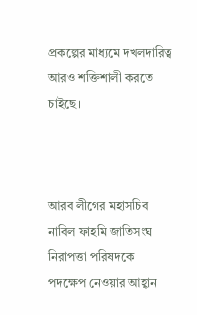প্রকল্পের মাধ্যমে দখলদারিত্ব আরও শক্তিশালী করতে চাইছে।



আরব লীগের মহাসচিব নাবিল ফাহমি জাতিসংঘ নিরাপত্তা পরিষদকে পদক্ষেপ নেওয়ার আহ্বান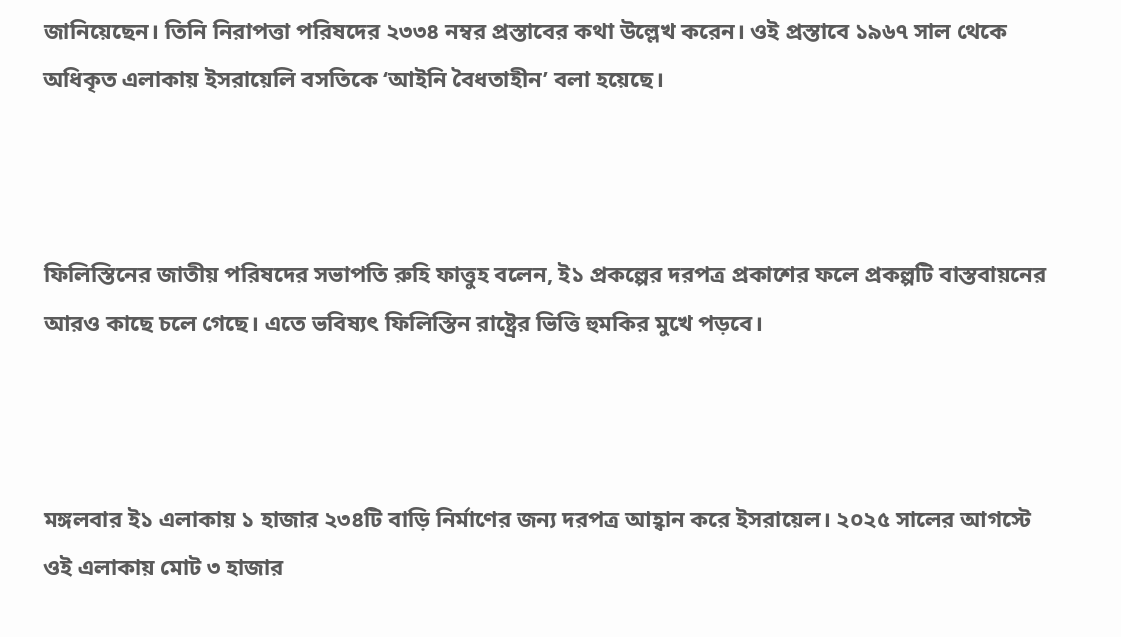জানিয়েছেন। তিনি নিরাপত্তা পরিষদের ২৩৩৪ নম্বর প্রস্তাবের কথা উল্লেখ করেন। ওই প্রস্তাবে ১৯৬৭ সাল থেকে অধিকৃত এলাকায় ইসরায়েলি বসতিকে ‘আইনি বৈধতাহীন’ বলা হয়েছে।



ফিলিস্তিনের জাতীয় পরিষদের সভাপতি রুহি ফাত্তুহ বলেন, ই১ প্রকল্পের দরপত্র প্রকাশের ফলে প্রকল্পটি বাস্তবায়নের আরও কাছে চলে গেছে। এতে ভবিষ্যৎ ফিলিস্তিন রাষ্ট্রের ভিত্তি হুমকির মুখে পড়বে।



মঙ্গলবার ই১ এলাকায় ১ হাজার ২৩৪টি বাড়ি নির্মাণের জন্য দরপত্র আহ্বান করে ইসরায়েল। ২০২৫ সালের আগস্টে ওই এলাকায় মোট ৩ হাজার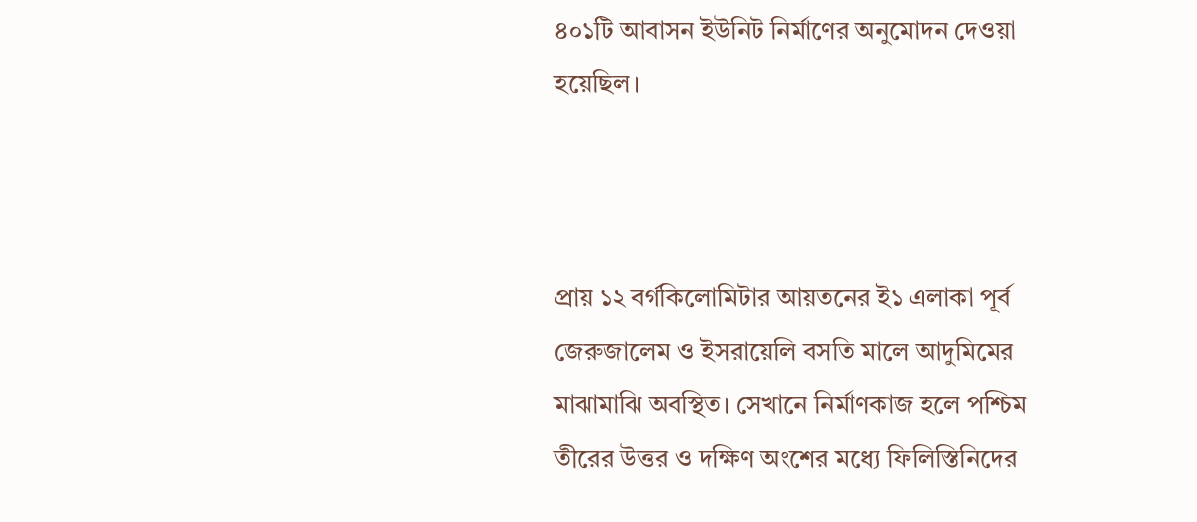৪০১টি আবাসন ইউনিট নির্মাণের অনুমোদন দেওয়া হয়েছিল।



প্রায় ১২ বর্গকিলোমিটার আয়তনের ই১ এলাকা পূর্ব জেরুজালেম ও ইসরায়েলি বসতি মালে আদুমিমের মাঝামাঝি অবস্থিত। সেখানে নির্মাণকাজ হলে পশ্চিম তীরের উত্তর ও দক্ষিণ অংশের মধ্যে ফিলিস্তিনিদের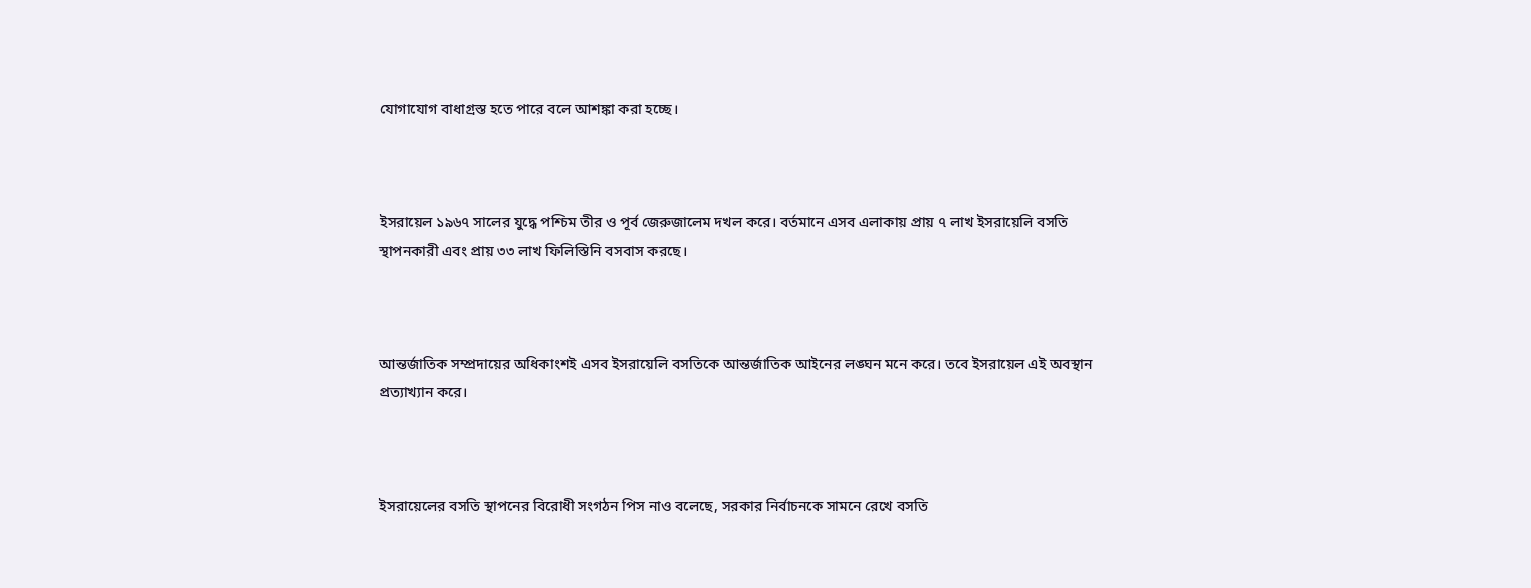যোগাযোগ বাধাগ্রস্ত হতে পারে বলে আশঙ্কা করা হচ্ছে।



ইসরায়েল ১৯৬৭ সালের যুদ্ধে পশ্চিম তীর ও পূর্ব জেরুজালেম দখল করে। বর্তমানে এসব এলাকায় প্রায় ৭ লাখ ইসরায়েলি বসতি স্থাপনকারী এবং প্রায় ৩৩ লাখ ফিলিস্তিনি বসবাস করছে।



আন্তর্জাতিক সম্প্রদায়ের অধিকাংশই এসব ইসরায়েলি বসতিকে আন্তর্জাতিক আইনের লঙ্ঘন মনে করে। তবে ইসরায়েল এই অবস্থান প্রত্যাখ্যান করে।



ইসরায়েলের বসতি স্থাপনের বিরোধী সংগঠন পিস নাও বলেছে, সরকার নির্বাচনকে সামনে রেখে বসতি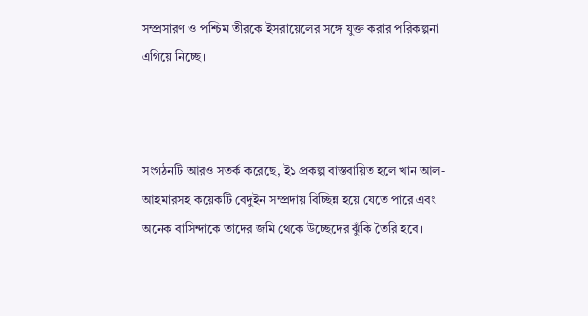সম্প্রসারণ ও পশ্চিম তীরকে ইসরায়েলের সঙ্গে যুক্ত করার পরিকল্পনা এগিয়ে নিচ্ছে।



সংগঠনটি আরও সতর্ক করেছে, ই১ প্রকল্প বাস্তবায়িত হলে খান আল-আহমারসহ কয়েকটি বেদুইন সম্প্রদায় বিচ্ছিন্ন হয়ে যেতে পারে এবং অনেক বাসিন্দাকে তাদের জমি থেকে উচ্ছেদের ঝুঁকি তৈরি হবে।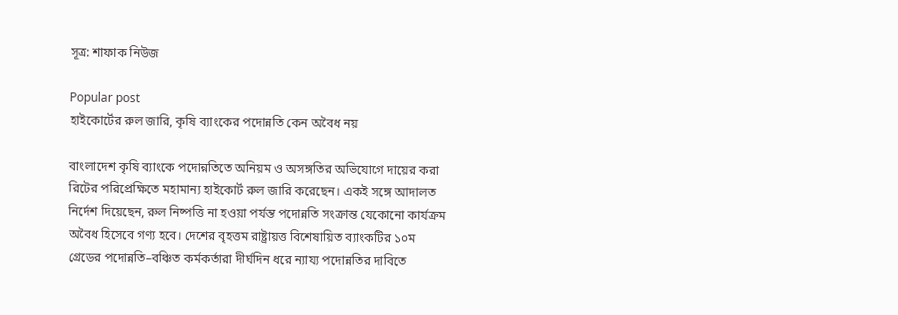সূত্র: শাফাক নিউজ

Popular post
হাইকোর্টের রুল জারি, কৃষি ব্যাংকের পদোন্নতি কেন অবৈধ নয়

বাংলাদেশ কৃষি ব্যাংকে পদোন্নতিতে অনিয়ম ও অসঙ্গতির অভিযোগে দায়ের করা রিটের পরিপ্রেক্ষিতে মহামান্য হাইকোর্ট রুল জারি করেছেন। একই সঙ্গে আদালত নির্দেশ দিয়েছেন, রুল নিষ্পত্তি না হওয়া পর্যন্ত পদোন্নতি সংক্রান্ত যেকোনো কার্যক্রম অবৈধ হিসেবে গণ্য হবে। দেশের বৃহত্তম রাষ্ট্রায়ত্ত বিশেষায়িত ব্যাংকটির ১০ম গ্রেডের পদোন্নতি–বঞ্চিত কর্মকর্তারা দীর্ঘদিন ধরে ন্যায্য পদোন্নতির দাবিতে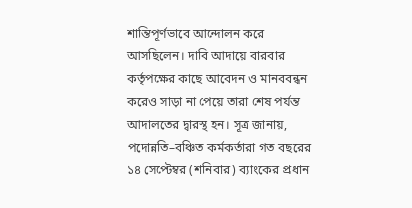শান্তিপূর্ণভাবে আন্দোলন করে আসছিলেন। দাবি আদায়ে বারবার কর্তৃপক্ষের কাছে আবেদন ও মানববন্ধন করেও সাড়া না পেয়ে তারা শেষ পর্যন্ত আদালতের দ্বারস্থ হন। সূত্র জানায়, পদোন্নতি–বঞ্চিত কর্মকর্তারা গত বছরের ১৪ সেপ্টেম্বর (শনিবার) ব্যাংকের প্রধান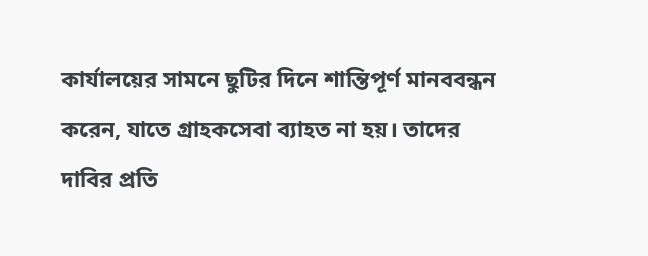কার্যালয়ের সামনে ছুটির দিনে শান্তিপূর্ণ মানববন্ধন করেন, যাতে গ্রাহকসেবা ব্যাহত না হয়। তাদের দাবির প্রতি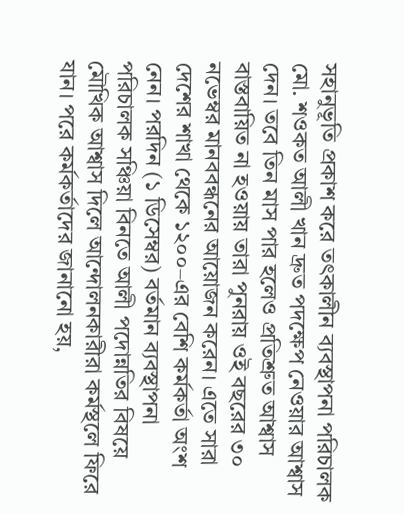সহানুভূতি প্রকাশ করে তৎকালীন ব্যবস্থাপনা পরিচালক মো. শওকত আলী খান দ্রুত পদক্ষেপ নেওয়ার আশ্বাস দেন। তবে তিন মাস পার হলেও প্রতিশ্রুত আশ্বাস বাস্তবায়িত না হওয়ায় তারা পুনরায় ওই বছরের ৩০ নভেম্বর মানববন্ধনের আয়োজন করেন। এতে সারা দেশের শাখা থেকে ১২০০–এর বেশি কর্মকর্তা অংশ নেন। পরদিন (১ ডিসেম্বর) বর্তমান ব্যবস্থাপনা পরিচালক সঞ্চিয়া বিনতে আলী পদোন্নতির বিষয়ে মৌখিক আশ্বাস দিলে আন্দোলনকারীরা কর্মস্থলে ফিরে যান। পরে কর্মকর্তাদের জানানো হয়,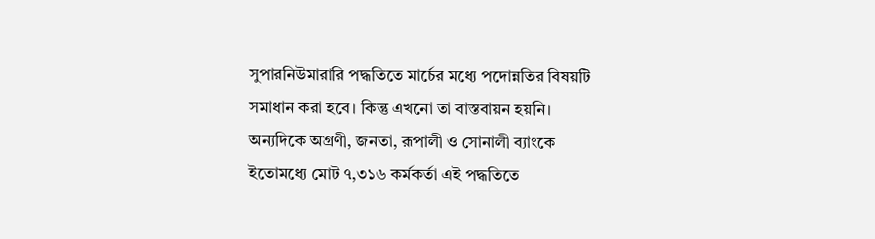সুপারনিউমারারি পদ্ধতিতে মার্চের মধ্যে পদোন্নতির বিষয়টি সমাধান করা হবে। কিন্তু এখনো তা বাস্তবায়ন হয়নি। অন্যদিকে অগ্রণী, জনতা, রূপালী ও সোনালী ব্যাংকে ইতোমধ্যে মোট ৭,৩১৬ কর্মকর্তা এই পদ্ধতিতে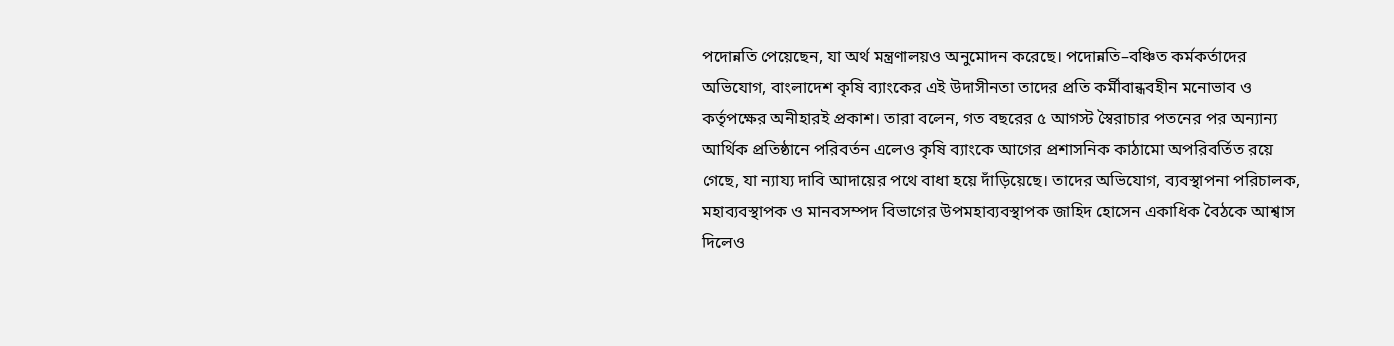পদোন্নতি পেয়েছেন, যা অর্থ মন্ত্রণালয়ও অনুমোদন করেছে। পদোন্নতি–বঞ্চিত কর্মকর্তাদের অভিযোগ, বাংলাদেশ কৃষি ব্যাংকের এই উদাসীনতা তাদের প্রতি কর্মীবান্ধবহীন মনোভাব ও কর্তৃপক্ষের অনীহারই প্রকাশ। তারা বলেন, গত বছরের ৫ আগস্ট স্বৈরাচার পতনের পর অন্যান্য আর্থিক প্রতিষ্ঠানে পরিবর্তন এলেও কৃষি ব্যাংকে আগের প্রশাসনিক কাঠামো অপরিবর্তিত রয়ে গেছে, যা ন্যায্য দাবি আদায়ের পথে বাধা হয়ে দাঁড়িয়েছে। তাদের অভিযোগ, ব্যবস্থাপনা পরিচালক, মহাব্যবস্থাপক ও মানবসম্পদ বিভাগের উপমহাব্যবস্থাপক জাহিদ হোসেন একাধিক বৈঠকে আশ্বাস দিলেও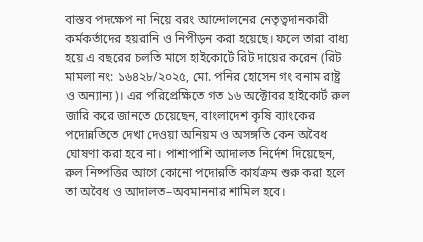বাস্তব পদক্ষেপ না নিয়ে বরং আন্দোলনের নেতৃত্বদানকারী কর্মকর্তাদের হয়রানি ও নিপীড়ন করা হয়েছে। ফলে তারা বাধ্য হয়ে এ বছরের চলতি মাসে হাইকোর্টে রিট দায়ের করেন (রিট মামলা নং: ১৬৪২৮/২০২৫, মো. পনির হোসেন গং বনাম রাষ্ট্র ও অন্যান্য)। এর পরিপ্রেক্ষিতে গত ১৬ অক্টোবর হাইকোর্ট রুল জারি করে জানতে চেয়েছেন, বাংলাদেশ কৃষি ব্যাংকের পদোন্নতিতে দেখা দেওয়া অনিয়ম ও অসঙ্গতি কেন অবৈধ ঘোষণা করা হবে না। পাশাপাশি আদালত নির্দেশ দিয়েছেন, রুল নিষ্পত্তির আগে কোনো পদোন্নতি কার্যক্রম শুরু করা হলে তা অবৈধ ও আদালত–অবমাননার শামিল হবে।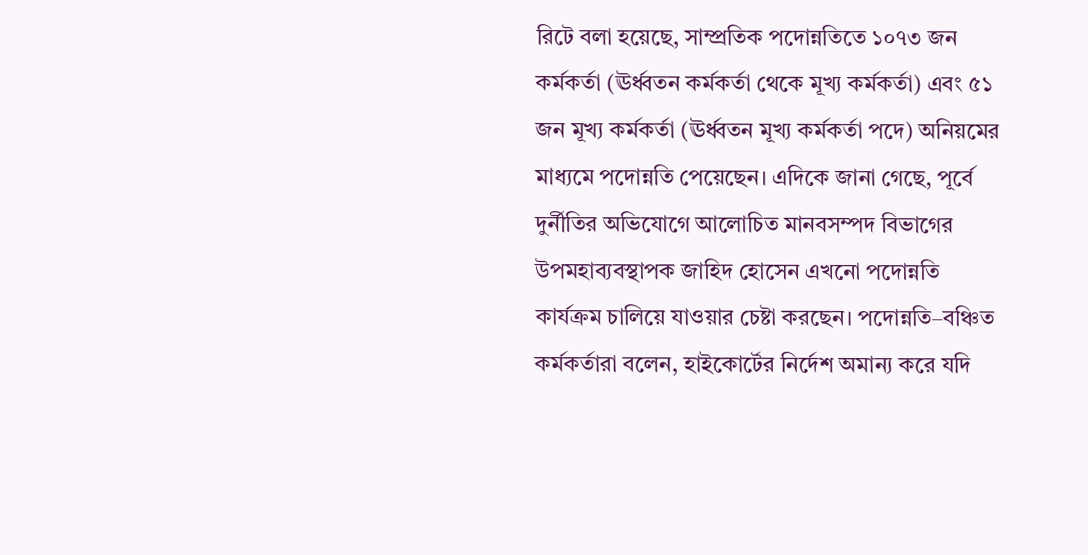রিটে বলা হয়েছে, সাম্প্রতিক পদোন্নতিতে ১০৭৩ জন কর্মকর্তা (ঊর্ধ্বতন কর্মকর্তা থেকে মূখ্য কর্মকর্তা) এবং ৫১ জন মূখ্য কর্মকর্তা (ঊর্ধ্বতন মূখ্য কর্মকর্তা পদে) অনিয়মের মাধ্যমে পদোন্নতি পেয়েছেন। এদিকে জানা গেছে, পূর্বে দুর্নীতির অভিযোগে আলোচিত মানবসম্পদ বিভাগের উপমহাব্যবস্থাপক জাহিদ হোসেন এখনো পদোন্নতি কার্যক্রম চালিয়ে যাওয়ার চেষ্টা করছেন। পদোন্নতি–বঞ্চিত কর্মকর্তারা বলেন, হাইকোর্টের নির্দেশ অমান্য করে যদি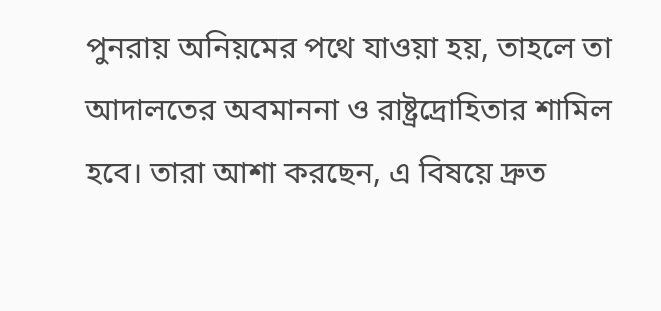পুনরায় অনিয়মের পথে যাওয়া হয়, তাহলে তা আদালতের অবমাননা ও রাষ্ট্রদ্রোহিতার শামিল হবে। তারা আশা করছেন, এ বিষয়ে দ্রুত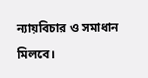ন্যায়বিচার ও সমাধান মিলবে।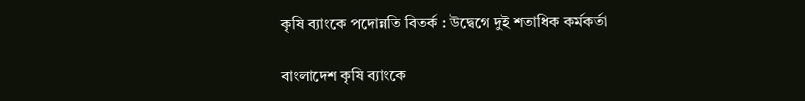কৃষি ব্যাংকে পদোন্নতি বিতর্ক : উদ্বেগে দুই শতাধিক কর্মকর্তা

বাংলাদেশ কৃষি ব্যাংকে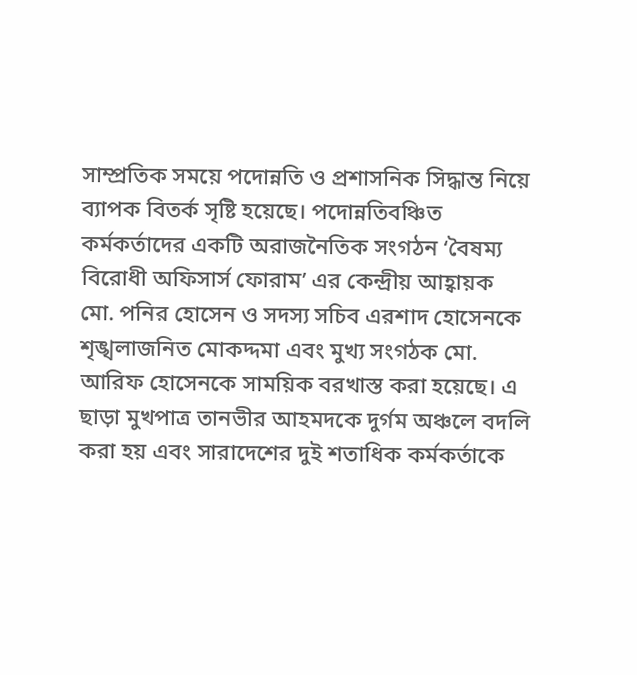সাম্প্রতিক সময়ে পদোন্নতি ও প্রশাসনিক সিদ্ধান্ত নিয়ে ব্যাপক বিতর্ক সৃষ্টি হয়েছে। পদোন্নতিবঞ্চিত কর্মকর্তাদের একটি অরাজনৈতিক সংগঠন ‘বৈষম্য বিরোধী অফিসার্স ফোরাম’ এর কেন্দ্রীয় আহ্বায়ক মো. পনির হোসেন ও সদস্য সচিব এরশাদ হোসেনকে শৃঙ্খলাজনিত মোকদ্দমা এবং মুখ্য সংগঠক মো. আরিফ হোসেনকে সাময়িক বরখাস্ত করা হয়েছে। এ ছাড়া মুখপাত্র তানভীর আহমদকে দুর্গম অঞ্চলে বদলি করা হয় এবং সারাদেশের দুই শতাধিক কর্মকর্তাকে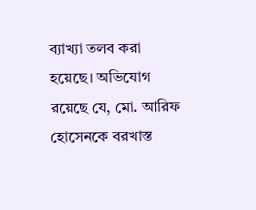ব্যাখ্যা তলব করা হয়েছে। অভিযোগ রয়েছে যে, মো. আরিফ হোসেনকে বরখাস্ত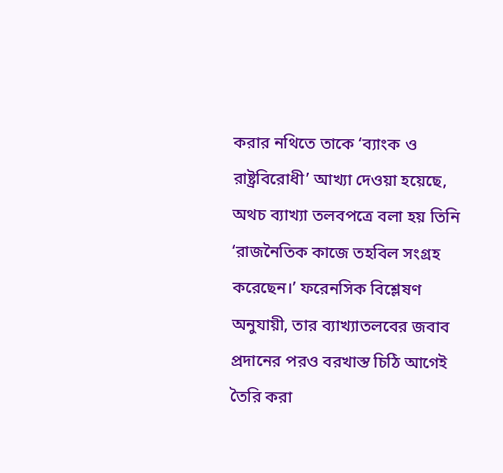করার নথিতে তাকে ‘ব্যাংক ও রাষ্ট্রবিরোধী’ আখ্যা দেওয়া হয়েছে, অথচ ব্যাখ্যা তলবপত্রে বলা হয় তিনি ‘রাজনৈতিক কাজে তহবিল সংগ্রহ করেছেন।’ ফরেনসিক বিশ্লেষণ অনুযায়ী, তার ব্যাখ্যাতলবের জবাব প্রদানের পরও বরখাস্ত চিঠি আগেই তৈরি করা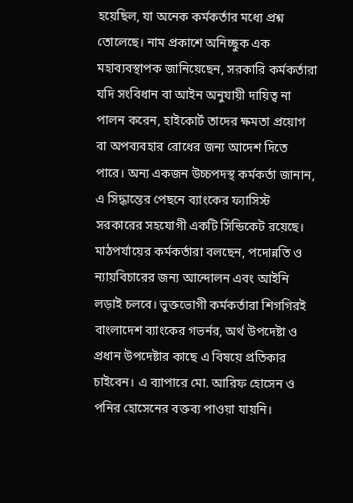হয়েছিল, যা অনেক কর্মকর্তার মধ্যে প্রশ্ন তোলেছে। নাম প্রকাশে অনিচ্ছুক এক মহাব্যবস্থাপক জানিয়েছেন, সরকারি কর্মকর্তারা যদি সংবিধান বা আইন অনুযায়ী দায়িত্ব না পালন করেন, হাইকোর্ট তাদের ক্ষমতা প্রয়োগ বা অপব্যবহার রোধের জন্য আদেশ দিতে পারে। অন্য একজন উচ্চপদস্থ কর্মকর্তা জানান, এ সিদ্ধান্তের পেছনে ব্যাংকের ফ্যাসিস্ট সরকারের সহযোগী একটি সিন্ডিকেট রয়েছে। মাঠপর্যায়ের কর্মকর্তারা বলছেন, পদোন্নতি ও ন্যায়বিচারের জন্য আন্দোলন এবং আইনি লড়াই চলবে। ভুক্তভোগী কর্মকর্তারা শিগগিরই বাংলাদেশ ব্যাংকের গভর্নর, অর্থ উপদেষ্টা ও প্রধান উপদেষ্টার কাছে এ বিষয়ে প্রতিকার চাইবেন। এ ব্যাপারে মো. আরিফ হোসেন ও পনির হোসেনের বক্তব্য পাওয়া যায়নি।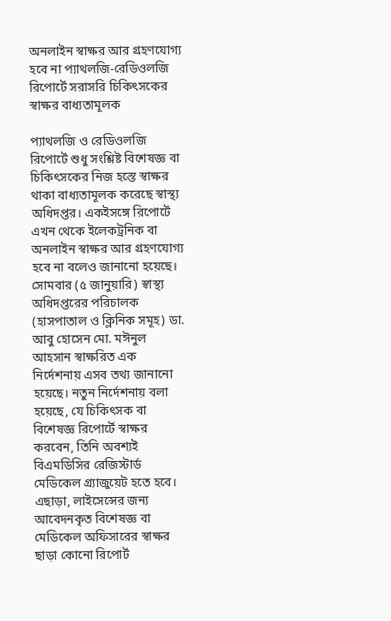অনলাইন স্বাক্ষর আর গ্রহণযোগ্য হবে না প্যাথলজি-রেডিওলজি রিপোর্টে সরাসরি চিকিৎসকের স্বাক্ষর বাধ্যতামূলক

প্যাথলজি ও রেডিওলজি রিপোর্টে শুধু সংশ্লিষ্ট বিশেষজ্ঞ বা চিকিৎসকের নিজ হস্তে স্বাক্ষর থাকা বাধ্যতামূলক করেছে স্বাস্থ্য অধিদপ্তর। একইসঙ্গে রিপোর্টে এখন থেকে ইলেকট্রনিক বা অনলাইন স্বাক্ষর আর গ্রহণযোগ্য হবে না বলেও জানানো হয়েছে। সোমবার (৫ জানুয়ারি) স্বাস্থ্য অধিদপ্তরের পরিচালক (হাসপাতাল ও ক্লিনিক সমূহ) ডা. আবু হোসেন মো. মঈনুল আহসান স্বাক্ষরিত এক নির্দেশনায় এসব তথ্য জানানো হয়েছে। নতুন নির্দেশনায় বলা হয়েছে, যে চিকিৎসক বা বিশেষজ্ঞ রিপোর্টে স্বাক্ষর করবেন, তিনি অবশ্যই বিএমডিসির রেজিস্টার্ড মেডিকেল গ্র্যাজুয়েট হতে হবে। এছাড়া, লাইসেন্সের জন্য আবেদনকৃত বিশেষজ্ঞ বা মেডিকেল অফিসারের স্বাক্ষর ছাড়া কোনো রিপোর্ট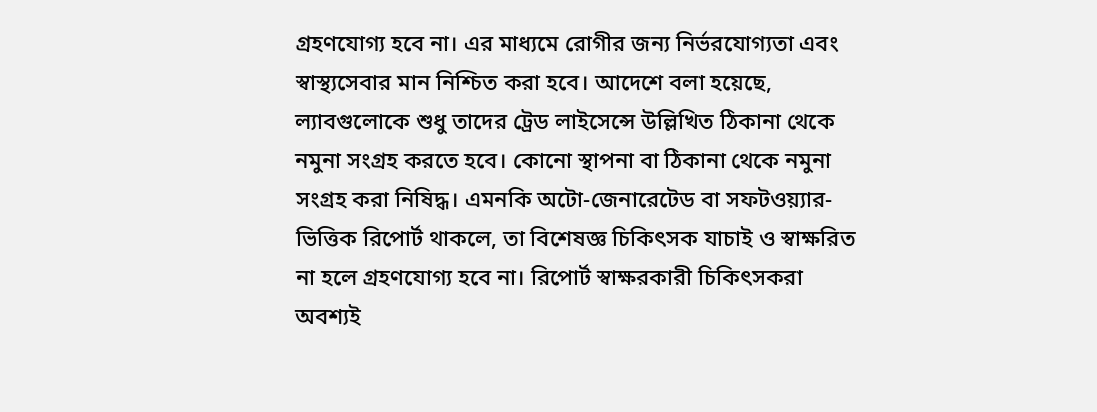গ্রহণযোগ্য হবে না। এর মাধ্যমে রোগীর জন্য নির্ভরযোগ্যতা এবং স্বাস্থ্যসেবার মান নিশ্চিত করা হবে। আদেশে বলা হয়েছে, ল্যাবগুলোকে শুধু তাদের ট্রেড লাইসেন্সে উল্লিখিত ঠিকানা থেকে নমুনা সংগ্রহ করতে হবে। কোনো স্থাপনা বা ঠিকানা থেকে নমুনা সংগ্রহ করা নিষিদ্ধ। এমনকি অটো-জেনারেটেড বা সফটওয়্যার-ভিত্তিক রিপোর্ট থাকলে, তা বিশেষজ্ঞ চিকিৎসক যাচাই ও স্বাক্ষরিত না হলে গ্রহণযোগ্য হবে না। রিপোর্ট স্বাক্ষরকারী চিকিৎসকরা অবশ্যই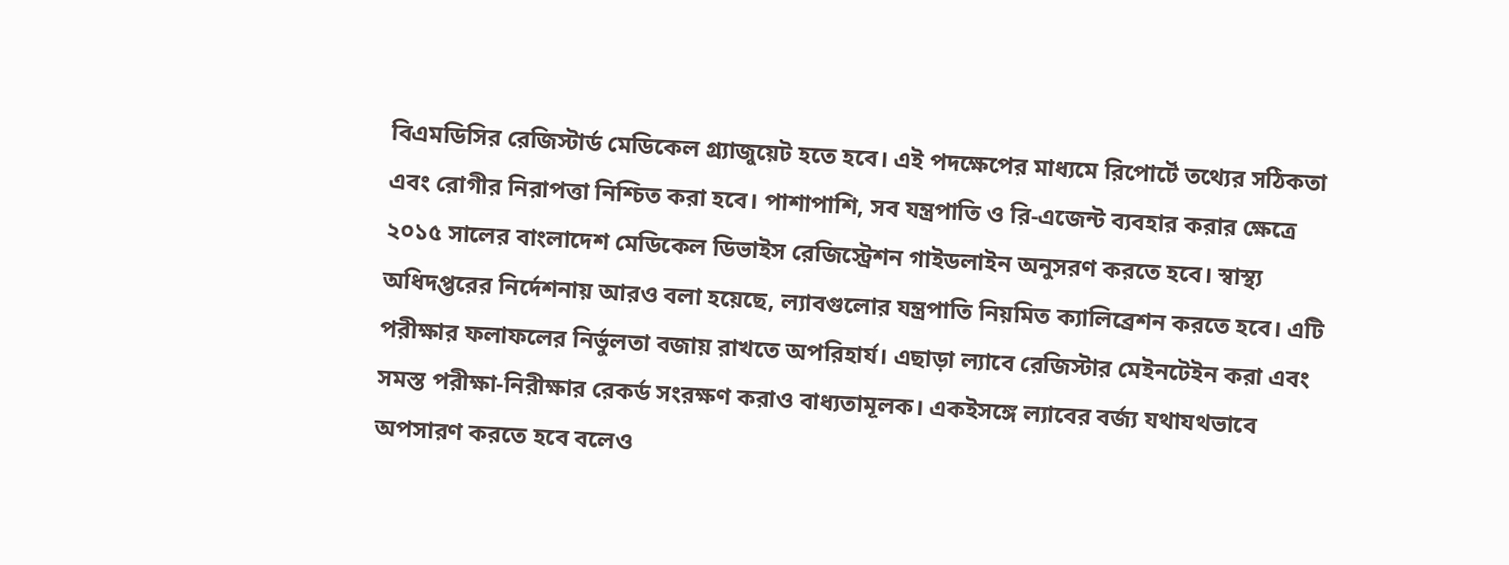বিএমডিসির রেজিস্টার্ড মেডিকেল গ্র্যাজুয়েট হতে হবে। এই পদক্ষেপের মাধ্যমে রিপোর্টে তথ্যের সঠিকতা এবং রোগীর নিরাপত্তা নিশ্চিত করা হবে। পাশাপাশি, সব যন্ত্রপাতি ও রি-এজেন্ট ব্যবহার করার ক্ষেত্রে ২০১৫ সালের বাংলাদেশ মেডিকেল ডিভাইস রেজিস্ট্রেশন গাইডলাইন অনুসরণ করতে হবে। স্বাস্থ্য অধিদপ্তরের নির্দেশনায় আরও বলা হয়েছে, ল্যাবগুলোর যন্ত্রপাতি নিয়মিত ক্যালিব্রেশন করতে হবে। এটি পরীক্ষার ফলাফলের নির্ভুলতা বজায় রাখতে অপরিহার্য। এছাড়া ল্যাবে রেজিস্টার মেইনটেইন করা এবং সমস্ত পরীক্ষা-নিরীক্ষার রেকর্ড সংরক্ষণ করাও বাধ্যতামূলক। একইসঙ্গে ল্যাবের বর্জ্য যথাযথভাবে অপসারণ করতে হবে বলেও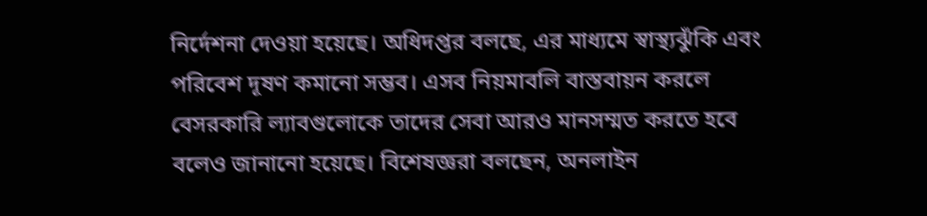নির্দেশনা দেওয়া হয়েছে। অধিদপ্তর বলছে, এর মাধ্যমে স্বাস্থ্যঝুঁকি এবং পরিবেশ দূষণ কমানো সম্ভব। এসব নিয়মাবলি বাস্তবায়ন করলে বেসরকারি ল্যাবগুলোকে তাদের সেবা আরও মানসম্মত করতে হবে বলেও জানানো হয়েছে। বিশেষজ্ঞরা বলছেন, অনলাইন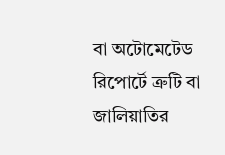বা অটোমেটেড রিপোর্টে ত্রুটি বা জালিয়াতির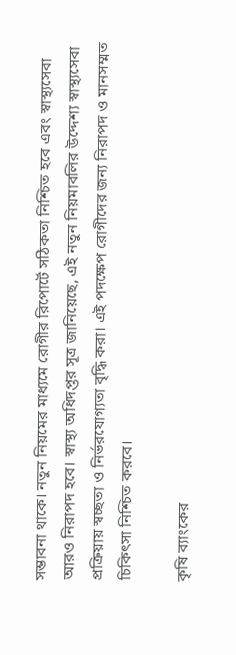সম্ভাবনা থাকে। নতুন নিয়মের মাধ্যমে রোগীর রিপোর্টে সঠিকতা নিশ্চিত হবে এবং স্বাস্থ্যসেবা আরও নিরাপদ হবে। স্বাস্থ্য অধিদপ্তর সূত্র জানিয়েছে, এই নতুন নিয়মাবলির উদ্দেশ্য স্বাস্থ্যসেবা প্রক্রিয়ায় স্বচ্ছতা ও নির্ভরযোগ্যতা বৃদ্ধি করা। এই পদক্ষেপ রোগীদের জন্য নিরাপদ ও মানসম্মত চিকিৎসা নিশ্চিত করবে।

কৃষি ব্যাংকের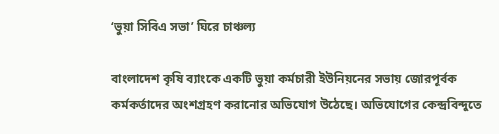‘ভুয়া সিবিএ সভা’ ঘিরে চাঞ্চল্য

বাংলাদেশ কৃষি ব্যাংকে একটি ভুয়া কর্মচারী ইউনিয়নের সভায় জোরপূর্বক কর্মকর্তাদের অংশগ্রহণ করানোর অভিযোগ উঠেছে। অভিযোগের কেন্দ্রবিন্দুতে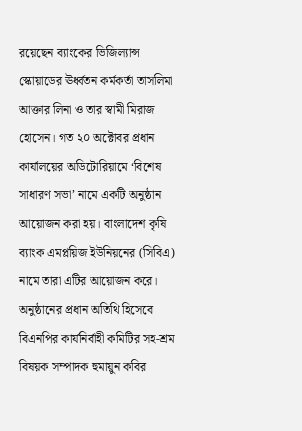রয়েছেন ব্যাংকের ভিজিল্যান্স স্কোয়াডের ঊর্ধ্বতন কর্মকর্তা তাসলিমা আক্তার লিনা ও তার স্বামী মিরাজ হোসেন। গত ২০ অক্টোবর প্রধান কার্যালয়ের অডিটোরিয়ামে ‘বিশেষ সাধারণ সভা’ নামে একটি অনুষ্ঠান আয়োজন করা হয়। বাংলাদেশ কৃষি ব্যাংক এমপ্লয়িজ ইউনিয়নের (সিবিএ) নামে তারা এটির আয়োজন করে।  অনুষ্ঠানের প্রধান অতিথি হিসেবে বিএনপির কার্যনির্বাহী কমিটির সহ-শ্রম বিষয়ক সম্পাদক হুমায়ুন কবির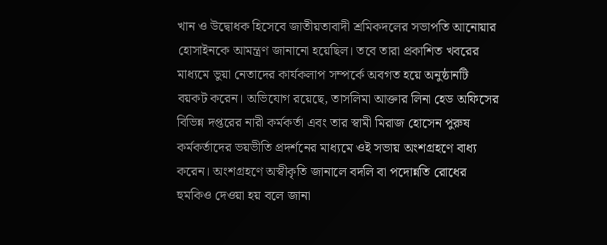খান ও উদ্বোধক হিসেবে জাতীয়তাবাদী শ্রমিকদলের সভাপতি আনোয়ার হোসাইনকে আমন্ত্রণ জানানো হয়েছিল। তবে তারা প্রকাশিত খবরের মাধ্যমে ভুয়া নেতাদের কার্যকলাপ সম্পর্কে অবগত হয়ে অনুষ্ঠানটি বয়কট করেন। অভিযোগ রয়েছে, তাসলিমা আক্তার লিনা হেড অফিসের বিভিন্ন দপ্তরের নারী কর্মকর্তা এবং তার স্বামী মিরাজ হোসেন পুরুষ কর্মকর্তাদের ভয়ভীতি প্রদর্শনের মাধ্যমে ওই সভায় অংশগ্রহণে বাধ্য করেন। অংশগ্রহণে অস্বীকৃতি জানালে বদলি বা পদোন্নতি রোধের হুমকিও দেওয়া হয় বলে জানা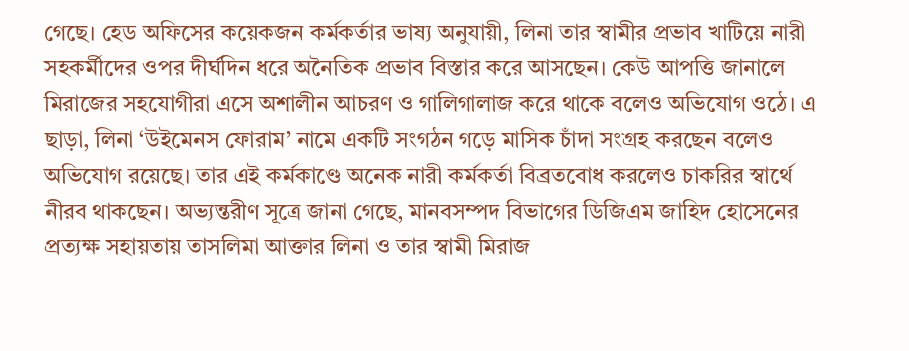গেছে। হেড অফিসের কয়েকজন কর্মকর্তার ভাষ্য অনুযায়ী, লিনা তার স্বামীর প্রভাব খাটিয়ে নারী সহকর্মীদের ওপর দীর্ঘদিন ধরে অনৈতিক প্রভাব বিস্তার করে আসছেন। কেউ আপত্তি জানালে মিরাজের সহযোগীরা এসে অশালীন আচরণ ও গালিগালাজ করে থাকে বলেও অভিযোগ ওঠে। এ ছাড়া, লিনা ‘উইমেনস ফোরাম’ নামে একটি সংগঠন গড়ে মাসিক চাঁদা সংগ্রহ করছেন বলেও অভিযোগ রয়েছে। তার এই কর্মকাণ্ডে অনেক নারী কর্মকর্তা বিব্রতবোধ করলেও চাকরির স্বার্থে নীরব থাকছেন। অভ্যন্তরীণ সূত্রে জানা গেছে, মানবসম্পদ বিভাগের ডিজিএম জাহিদ হোসেনের প্রত্যক্ষ সহায়তায় তাসলিমা আক্তার লিনা ও তার স্বামী মিরাজ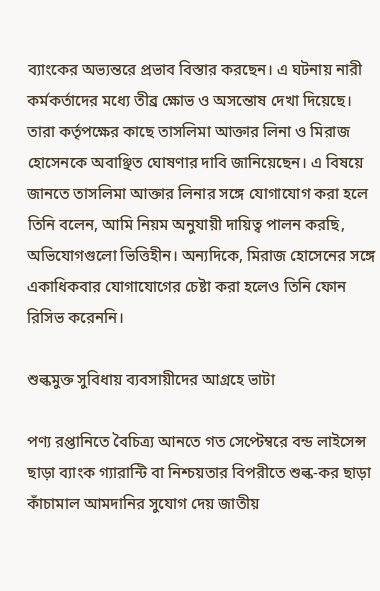ব্যাংকের অভ্যন্তরে প্রভাব বিস্তার করছেন। এ ঘটনায় নারী কর্মকর্তাদের মধ্যে তীব্র ক্ষোভ ও অসন্তোষ দেখা দিয়েছে। তারা কর্তৃপক্ষের কাছে তাসলিমা আক্তার লিনা ও মিরাজ হোসেনকে অবাঞ্ছিত ঘোষণার দাবি জানিয়েছেন। এ বিষয়ে জানতে তাসলিমা আক্তার লিনার সঙ্গে যোগাযোগ করা হলে তিনি বলেন, আমি নিয়ম অনুযায়ী দায়িত্ব পালন করছি, অভিযোগগুলো ভিত্তিহীন। অন্যদিকে, মিরাজ হোসেনের সঙ্গে একাধিকবার যোগাযোগের চেষ্টা করা হলেও তিনি ফোন রিসিভ করেননি।

শুল্কমুক্ত সুবিধায় ব্যবসায়ীদের আগ্রহে ভাটা

পণ্য রপ্তানিতে বৈচিত্র্য আনতে গত সেপ্টেম্বরে বন্ড লাইসেন্স ছাড়া ব্যাংক গ্যারান্টি বা নিশ্চয়তার বিপরীতে শুল্ক-কর ছাড়া কাঁচামাল আমদানির সুযোগ দেয় জাতীয়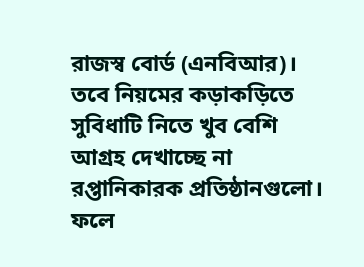রাজস্ব বোর্ড (এনবিআর)। তবে নিয়মের কড়াকড়িতে সুবিধাটি নিতে খুব বেশি আগ্রহ দেখাচ্ছে না রপ্তানিকারক প্রতিষ্ঠানগুলো। ফলে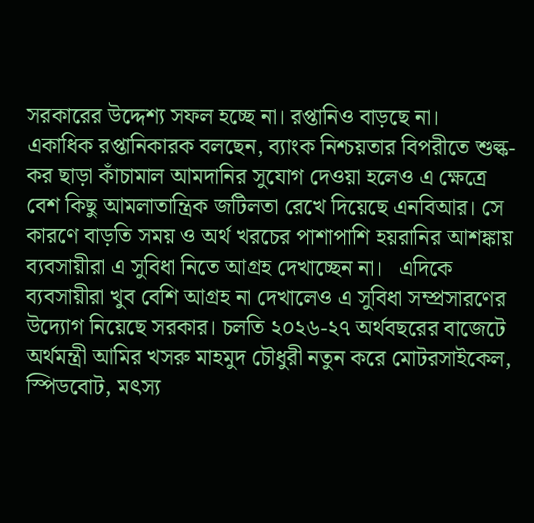সরকারের উদ্দেশ্য সফল হচ্ছে না। রপ্তানিও বাড়ছে না।   একাধিক রপ্তানিকারক বলছেন, ব্যাংক নিশ্চয়তার বিপরীতে শুল্ক-কর ছাড়া কাঁচামাল আমদানির সুযোগ দেওয়া হলেও এ ক্ষেত্রে বেশ কিছু আমলাতান্ত্রিক জটিলতা রেখে দিয়েছে এনবিআর। সে কারণে বাড়তি সময় ও অর্থ খরচের পাশাপাশি হয়রানির আশঙ্কায় ব্যবসায়ীরা এ সুবিধা নিতে আগ্রহ দেখাচ্ছেন না।   এদিকে ব্যবসায়ীরা খুব বেশি আগ্রহ না দেখালেও এ সুবিধা সম্প্রসারণের উদ্যোগ নিয়েছে সরকার। চলতি ২০২৬-২৭ অর্থবছরের বাজেটে অর্থমন্ত্রী আমির খসরু মাহমুদ চৌধুরী নতুন করে মোটরসাইকেল, স্পিডবোট, মৎস্য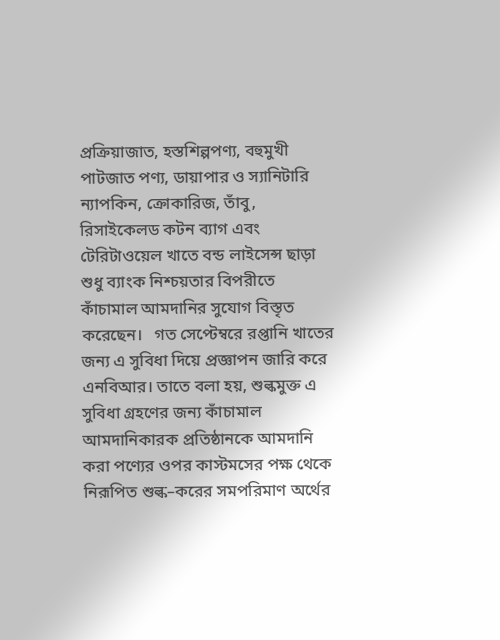প্রক্রিয়াজাত, হস্তশিল্পপণ্য, বহুমুখী পাটজাত পণ্য, ডায়াপার ও স্যানিটারি ন্যাপকিন, ক্রোকারিজ, তাঁবু, রিসাইকেলড কটন ব্যাগ এবং টেরিটাওয়েল খাতে বন্ড লাইসেন্স ছাড়া শুধু ব্যাংক নিশ্চয়তার বিপরীতে কাঁচামাল আমদানির সুযোগ বিস্তৃত করেছেন।   গত সেপ্টেম্বরে রপ্তানি খাতের জন্য এ সুবিধা দিয়ে প্রজ্ঞাপন জারি করে এনবিআর। তাতে বলা হয়, শুল্কমুক্ত এ সুবিধা গ্রহণের জন্য কাঁচামাল আমদানিকারক প্রতিষ্ঠানকে আমদানি করা পণ্যের ওপর কাস্টমসের পক্ষ থেকে নিরূপিত শুল্ক–করের সমপরিমাণ অর্থের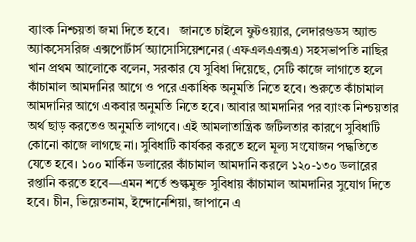ব্যাংক নিশ্চয়তা জমা দিতে হবে।   জানতে চাইলে ফুটওয়্যার, লেদারগুডস অ্যান্ড অ্যাকসেসরিজ এক্সপোর্টার্স অ্যাসোসিয়েশনের (এফএলএএক্সএ) সহসভাপতি নাছির খান প্রথম আলোকে বলেন, সরকার যে সুবিধা দিয়েছে, সেটি কাজে লাগাতে হলে কাঁচামাল আমদানির আগে ও পরে একাধিক অনুমতি নিতে হবে। শুরুতে কাঁচামাল আমদানির আগে একবার অনুমতি নিতে হবে। আবার আমদানির পর ব্যাংক নিশ্চয়তার অর্থ ছাড় করতেও অনুমতি লাগবে। এই আমলাতান্ত্রিক জটিলতার কারণে সুবিধাটি কোনো কাজে লাগছে না। সুবিধাটি কার্যকর করতে হলে মূল্য সংযোজন পদ্ধতিতে যেতে হবে। ১০০ মার্কিন ডলারের কাঁচামাল আমদানি করলে ১২০-১৩০ ডলারের রপ্তানি করতে হবে—এমন শর্তে শুল্কমুক্ত সুবিধায় কাঁচামাল আমদানির সুযোগ দিতে হবে। চীন, ভিয়েতনাম, ইন্দোনেশিয়া, জাপানে এ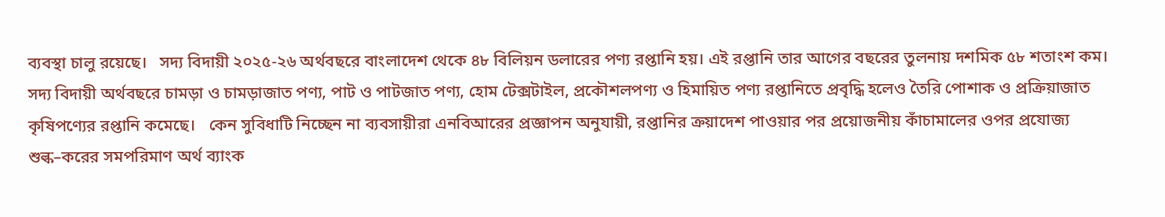ব্যবস্থা চালু রয়েছে।   সদ্য বিদায়ী ২০২৫-২৬ অর্থবছরে বাংলাদেশ থেকে ৪৮ বিলিয়ন ডলারের পণ্য রপ্তানি হয়। এই রপ্তানি তার আগের বছরের তুলনায় দশমিক ৫৮ শতাংশ কম। সদ্য বিদায়ী অর্থবছরে চামড়া ও চামড়াজাত পণ্য, পাট ও পাটজাত পণ্য, হোম টেক্সটাইল, প্রকৌশলপণ্য ও হিমায়িত পণ্য রপ্তানিতে প্রবৃদ্ধি হলেও তৈরি পোশাক ও প্রক্রিয়াজাত কৃষিপণ্যের রপ্তানি কমেছে।   কেন সুবিধাটি নিচ্ছেন না ব্যবসায়ীরা এনবিআরের প্রজ্ঞাপন অনুযায়ী, রপ্তানির ক্রয়াদেশ পাওয়ার পর প্রয়োজনীয় কাঁচামালের ওপর প্রযোজ্য শুল্ক–করের সমপরিমাণ অর্থ ব্যাংক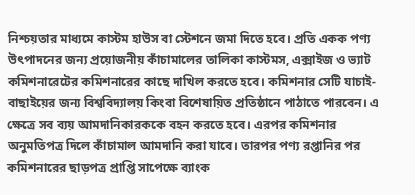নিশ্চয়তার মাধ্যমে কাস্টম হাউস বা স্টেশনে জমা দিতে হবে। প্রতি একক পণ্য উৎপাদনের জন্য প্রয়োজনীয় কাঁচামালের তালিকা কাস্টমস, এক্সাইজ ও ভ্যাট কমিশনারেটের কমিশনারের কাছে দাখিল করতে হবে। কমিশনার সেটি যাচাই-বাছাইয়ের জন্য বিশ্ববিদ্যালয় কিংবা বিশেষায়িত প্রতিষ্ঠানে পাঠাতে পারবেন। এ ক্ষেত্রে সব ব্যয় আমদানিকারককে বহন করতে হবে। এরপর কমিশনার অনুমতিপত্র দিলে কাঁচামাল আমদানি করা যাবে। তারপর পণ্য রপ্তানির পর কমিশনারের ছাড়পত্র প্রাপ্তি সাপেক্ষে ব্যাংক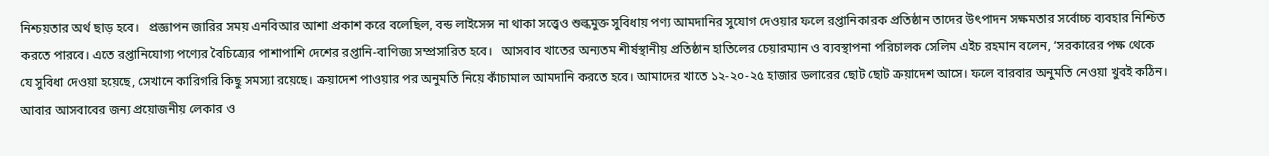নিশ্চয়তার অর্থ ছাড় হবে।   প্রজ্ঞাপন জারির সময় এনবিআর আশা প্রকাশ করে বলেছিল, বন্ড লাইসেন্স না থাকা সত্ত্বেও শুল্কমুক্ত সুবিধায় পণ্য আমদানির সুযোগ দেওয়ার ফলে রপ্তানিকারক প্রতিষ্ঠান তাদের উৎপাদন সক্ষমতার সর্বোচ্চ ব্যবহার নিশ্চিত করতে পারবে। এতে রপ্তানিযোগ্য পণ্যের বৈচিত্র্যের পাশাপাশি দেশের রপ্তানি-বাণিজ্য সম্প্রসারিত হবে।   আসবাব খাতের অন্যতম শীর্ষস্থানীয় প্রতিষ্ঠান হাতিলের চেয়ারম্যান ও ব্যবস্থাপনা পরিচালক সেলিম এইচ রহমান বলেন, ‘সরকারের পক্ষ থেকে যে সুবিধা দেওয়া হয়েছে, সেখানে কারিগরি কিছু সমস্যা রয়েছে। ক্রয়াদেশ পাওয়ার পর অনুমতি নিয়ে কাঁচামাল আমদানি করতে হবে। আমাদের খাতে ১২-২০-২৫ হাজার ডলারের ছোট ছোট ক্রয়াদেশ আসে। ফলে বারবার অনুমতি নেওয়া খুবই কঠিন। আবার আসবাবের জন্য প্রয়োজনীয় লেকার ও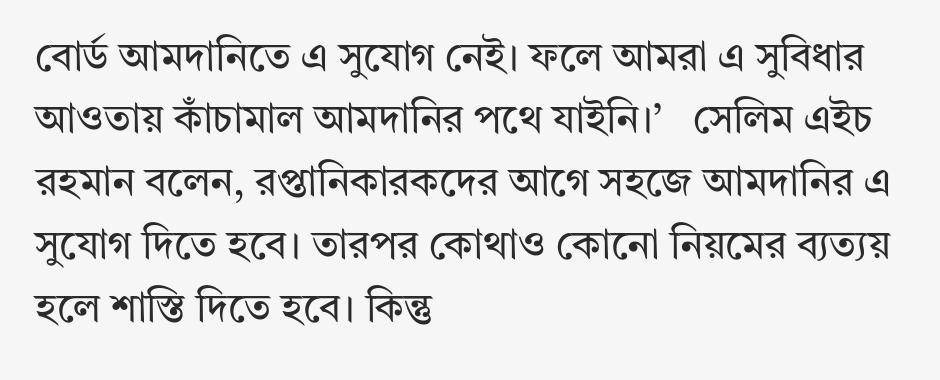বোর্ড আমদানিতে এ সুযোগ নেই। ফলে আমরা এ সুবিধার আওতায় কাঁচামাল আমদানির পথে যাইনি।’   সেলিম এইচ রহমান বলেন, রপ্তানিকারকদের আগে সহজে আমদানির এ সুযোগ দিতে হবে। তারপর কোথাও কোনো নিয়মের ব্যত্যয় হলে শাস্তি দিতে হবে। কিন্তু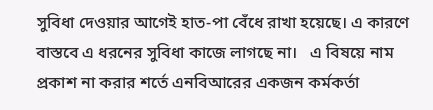সুবিধা দেওয়ার আগেই হাত-পা বেঁধে রাখা হয়েছে। এ কারণে বাস্তবে এ ধরনের সুবিধা কাজে লাগছে না।   এ বিষয়ে নাম প্রকাশ না করার শর্তে এনবিআরের একজন কর্মকর্তা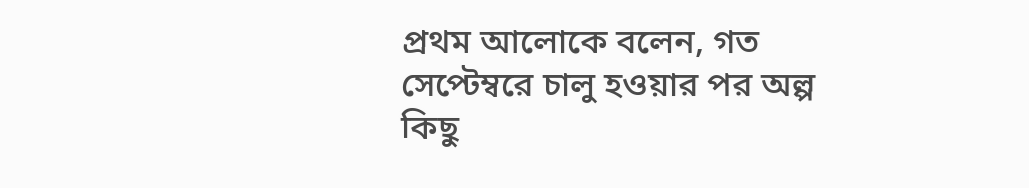প্রথম আলোকে বলেন, গত সেপ্টেম্বরে চালু হওয়ার পর অল্প কিছু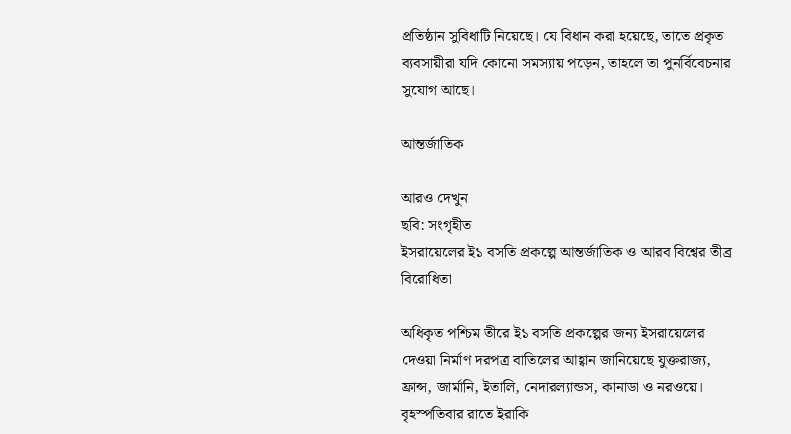প্রতিষ্ঠান সুবিধাটি নিয়েছে। যে বিধান করা হয়েছে, তাতে প্রকৃত ব্যবসায়ীরা যদি কোনো সমস্যায় পড়েন, তাহলে তা পুনর্বিবেচনার সুযোগ আছে।

আন্তর্জাতিক

আরও দেখুন
ছবি: সংগৃহীত
ইসরায়েলের ই১ বসতি প্রকল্পে আন্তর্জাতিক ও আরব বিশ্বের তীব্র বিরোধিতা

অধিকৃত পশ্চিম তীরে ই১ বসতি প্রকল্পের জন্য ইসরায়েলের দেওয়া নির্মাণ দরপত্র বাতিলের আহ্বান জানিয়েছে যুক্তরাজ্য, ফ্রান্স, জার্মানি, ইতালি, নেদারল্যান্ডস, কানাডা ও নরওয়ে। বৃহস্পতিবার রাতে ইরাকি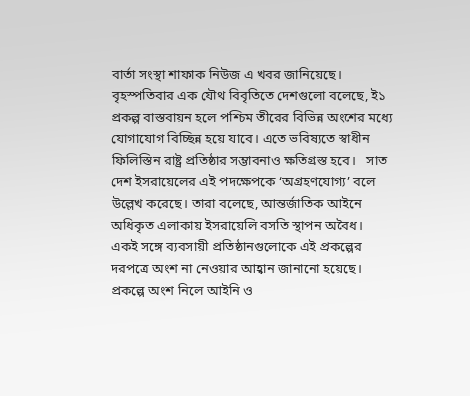বার্তা সংস্থা শাফাক নিউজ এ খবর জানিয়েছে।   বৃহস্পতিবার এক যৌথ বিবৃতিতে দেশগুলো বলেছে, ই১ প্রকল্প বাস্তবায়ন হলে পশ্চিম তীরের বিভিন্ন অংশের মধ্যে যোগাযোগ বিচ্ছিন্ন হয়ে যাবে। এতে ভবিষ্যতে স্বাধীন ফিলিস্তিন রাষ্ট্র প্রতিষ্ঠার সম্ভাবনাও ক্ষতিগ্রস্ত হবে।   সাত দেশ ইসরায়েলের এই পদক্ষেপকে ‘অগ্রহণযোগ্য’ বলে উল্লেখ করেছে। তারা বলেছে, আন্তর্জাতিক আইনে অধিকৃত এলাকায় ইসরায়েলি বসতি স্থাপন অবৈধ।   একই সঙ্গে ব্যবসায়ী প্রতিষ্ঠানগুলোকে এই প্রকল্পের দরপত্রে অংশ না নেওয়ার আহ্বান জানানো হয়েছে। প্রকল্পে অংশ নিলে আইনি ও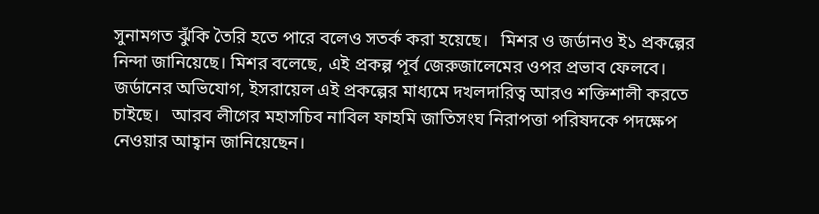সুনামগত ঝুঁকি তৈরি হতে পারে বলেও সতর্ক করা হয়েছে।   মিশর ও জর্ডানও ই১ প্রকল্পের নিন্দা জানিয়েছে। মিশর বলেছে, এই প্রকল্প পূর্ব জেরুজালেমের ওপর প্রভাব ফেলবে। জর্ডানের অভিযোগ, ইসরায়েল এই প্রকল্পের মাধ্যমে দখলদারিত্ব আরও শক্তিশালী করতে চাইছে।   আরব লীগের মহাসচিব নাবিল ফাহমি জাতিসংঘ নিরাপত্তা পরিষদকে পদক্ষেপ নেওয়ার আহ্বান জানিয়েছেন।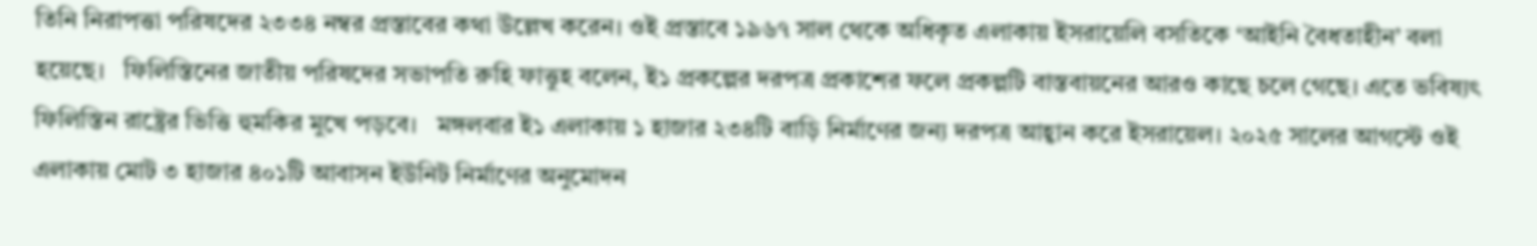তিনি নিরাপত্তা পরিষদের ২৩৩৪ নম্বর প্রস্তাবের কথা উল্লেখ করেন। ওই প্রস্তাবে ১৯৬৭ সাল থেকে অধিকৃত এলাকায় ইসরায়েলি বসতিকে ‘আইনি বৈধতাহীন’ বলা হয়েছে।   ফিলিস্তিনের জাতীয় পরিষদের সভাপতি রুহি ফাত্তুহ বলেন, ই১ প্রকল্পের দরপত্র প্রকাশের ফলে প্রকল্পটি বাস্তবায়নের আরও কাছে চলে গেছে। এতে ভবিষ্যৎ ফিলিস্তিন রাষ্ট্রের ভিত্তি হুমকির মুখে পড়বে।   মঙ্গলবার ই১ এলাকায় ১ হাজার ২৩৪টি বাড়ি নির্মাণের জন্য দরপত্র আহ্বান করে ইসরায়েল। ২০২৫ সালের আগস্টে ওই এলাকায় মোট ৩ হাজার ৪০১টি আবাসন ইউনিট নির্মাণের অনুমোদন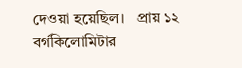দেওয়া হয়েছিল।   প্রায় ১২ বর্গকিলোমিটার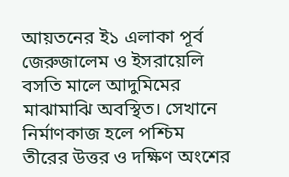আয়তনের ই১ এলাকা পূর্ব জেরুজালেম ও ইসরায়েলি বসতি মালে আদুমিমের মাঝামাঝি অবস্থিত। সেখানে নির্মাণকাজ হলে পশ্চিম তীরের উত্তর ও দক্ষিণ অংশের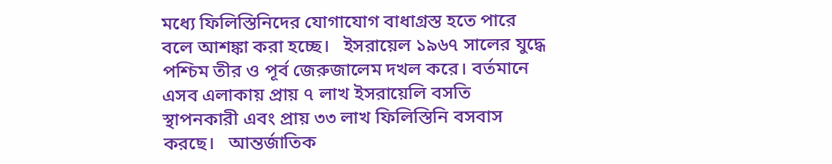মধ্যে ফিলিস্তিনিদের যোগাযোগ বাধাগ্রস্ত হতে পারে বলে আশঙ্কা করা হচ্ছে।   ইসরায়েল ১৯৬৭ সালের যুদ্ধে পশ্চিম তীর ও পূর্ব জেরুজালেম দখল করে। বর্তমানে এসব এলাকায় প্রায় ৭ লাখ ইসরায়েলি বসতি স্থাপনকারী এবং প্রায় ৩৩ লাখ ফিলিস্তিনি বসবাস করছে।   আন্তর্জাতিক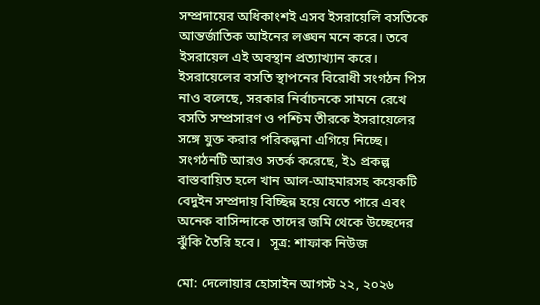সম্প্রদায়ের অধিকাংশই এসব ইসরায়েলি বসতিকে আন্তর্জাতিক আইনের লঙ্ঘন মনে করে। তবে ইসরায়েল এই অবস্থান প্রত্যাখ্যান করে।   ইসরায়েলের বসতি স্থাপনের বিরোধী সংগঠন পিস নাও বলেছে, সরকার নির্বাচনকে সামনে রেখে বসতি সম্প্রসারণ ও পশ্চিম তীরকে ইসরায়েলের সঙ্গে যুক্ত করার পরিকল্পনা এগিয়ে নিচ্ছে।   সংগঠনটি আরও সতর্ক করেছে, ই১ প্রকল্প বাস্তবায়িত হলে খান আল-আহমারসহ কয়েকটি বেদুইন সম্প্রদায় বিচ্ছিন্ন হয়ে যেতে পারে এবং অনেক বাসিন্দাকে তাদের জমি থেকে উচ্ছেদের ঝুঁকি তৈরি হবে।   সূত্র: শাফাক নিউজ

মো: দেলোয়ার হোসাইন আগস্ট ২২, ২০২৬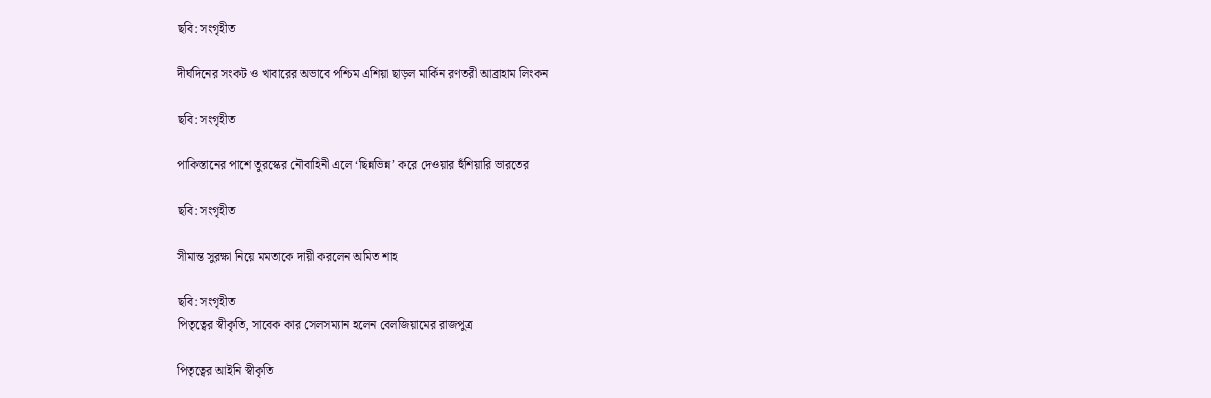ছবি: সংগৃহীত

দীর্ঘদিনের সংকট ও খাবারের অভাবে পশ্চিম এশিয়া ছাড়ল মার্কিন রণতরী আব্রাহাম লিংকন

ছবি: সংগৃহীত

পাকিস্তানের পাশে তুরস্কের নৌবাহিনী এলে ‘ছিন্নভিন্ন’ করে দেওয়ার হুঁশিয়ারি ভারতের

ছবি: সংগৃহীত

সীমান্ত সুরক্ষা নিয়ে মমতাকে দায়ী করলেন অমিত শাহ

ছবি: সংগৃহীত
পিতৃত্বের স্বীকৃতি, সাবেক কার সেলসম্যান হলেন বেলজিয়ামের রাজপুত্র

পিতৃত্বের আইনি স্বীকৃতি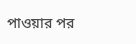পাওয়ার পর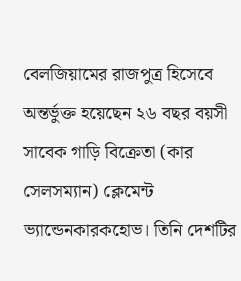বেলজিয়ামের রাজপুত্র হিসেবে অন্তর্ভুক্ত হয়েছেন ২৬ বছর বয়সী সাবেক গাড়ি বিক্রেতা (কার সেলসম্যান) ক্লেমেন্ট ভ্যান্ডেনকারকহোভ। তিনি দেশটির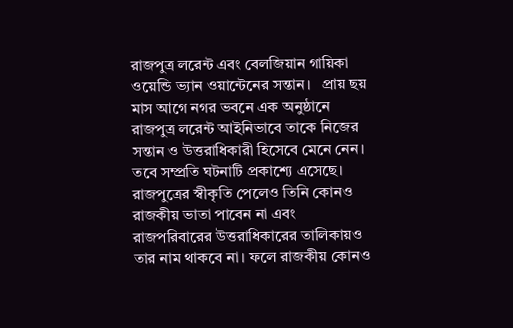রাজপুত্র লরেন্ট এবং বেলজিয়ান গায়িকা ওয়েন্ডি ভ্যান ওয়ান্টেনের সন্তান।   প্রায় ছয় মাস আগে নগর ভবনে এক অনুষ্ঠানে রাজপুত্র লরেন্ট আইনিভাবে তাকে নিজের সন্তান ও উত্তরাধিকারী হিসেবে মেনে নেন। তবে সম্প্রতি ঘটনাটি প্রকাশ্যে এসেছে। রাজপুত্রের স্বীকৃতি পেলেও তিনি কোনও রাজকীয় ভাতা পাবেন না এবং রাজপরিবারের উত্তরাধিকারের তালিকায়ও তার নাম থাকবে না। ফলে রাজকীয় কোনও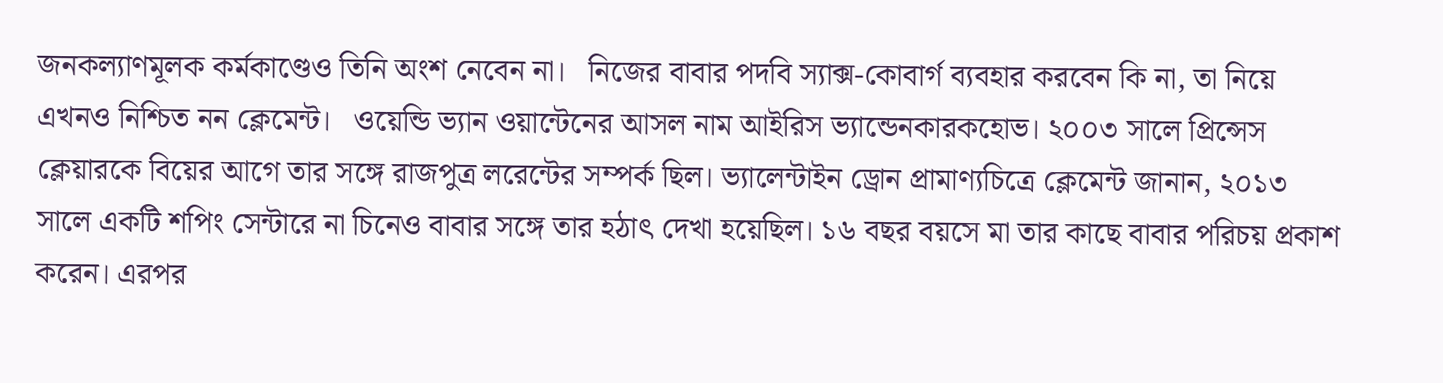জনকল্যাণমূলক কর্মকাণ্ডেও তিনি অংশ নেবেন না।   নিজের বাবার পদবি স্যাক্স-কোবার্গ ব্যবহার করবেন কি না, তা নিয়ে এখনও নিশ্চিত নন ক্লেমেন্ট।   ওয়েন্ডি ভ্যান ওয়ান্টেনের আসল নাম আইরিস ভ্যান্ডেনকারকহোভ। ২০০৩ সালে প্রিন্সেস ক্লেয়ারকে বিয়ের আগে তার সঙ্গে রাজপুত্র লরেন্টের সম্পর্ক ছিল। ভ্যালেন্টাইন ড্রোন প্রামাণ্যচিত্রে ক্লেমেন্ট জানান, ২০১৩ সালে একটি শপিং সেন্টারে না চিনেও বাবার সঙ্গে তার হঠাৎ দেখা হয়েছিল। ১৬ বছর বয়সে মা তার কাছে বাবার পরিচয় প্রকাশ করেন। এরপর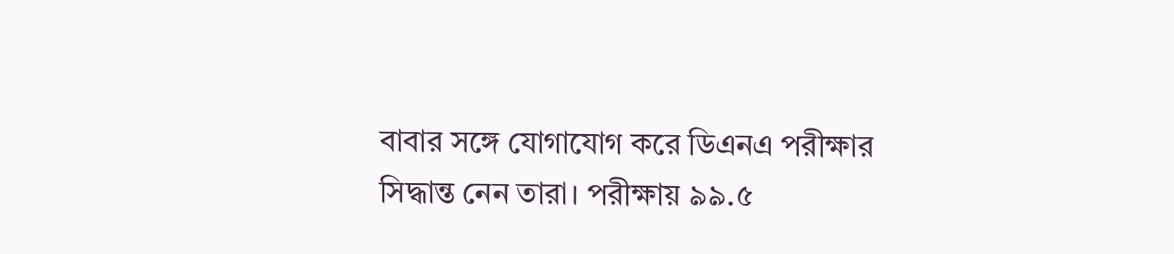বাবার সঙ্গে যোগাযোগ করে ডিএনএ পরীক্ষার সিদ্ধান্ত নেন তারা। পরীক্ষায় ৯৯.৫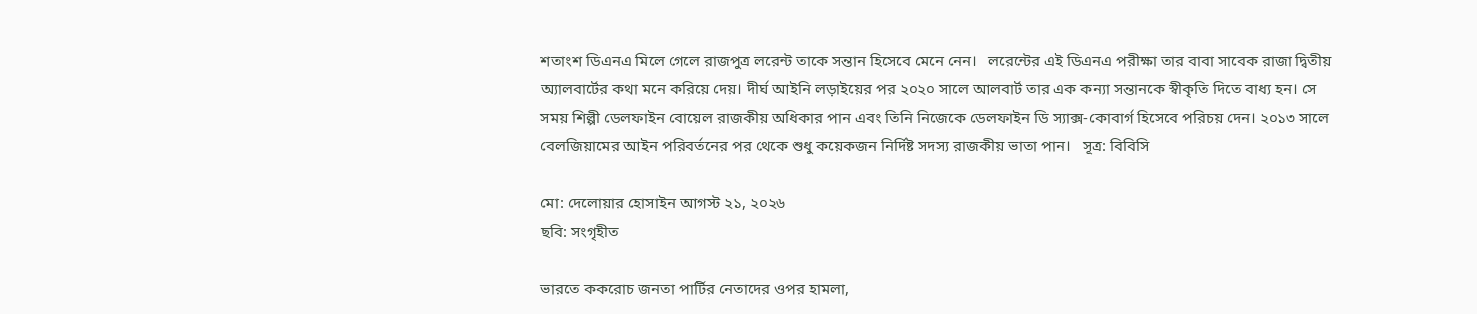শতাংশ ডিএনএ মিলে গেলে রাজপুত্র লরেন্ট তাকে সন্তান হিসেবে মেনে নেন।   লরেন্টের এই ডিএনএ পরীক্ষা তার বাবা সাবেক রাজা দ্বিতীয় অ্যালবার্টের কথা মনে করিয়ে দেয়। দীর্ঘ আইনি লড়াইয়ের পর ২০২০ সালে আলবার্ট তার এক কন্যা সন্তানকে স্বীকৃতি দিতে বাধ্য হন। সে সময় শিল্পী ডেলফাইন বোয়েল রাজকীয় অধিকার পান এবং তিনি নিজেকে ডেলফাইন ডি স্যাক্স-কোবার্গ হিসেবে পরিচয় দেন। ২০১৩ সালে বেলজিয়ামের আইন পরিবর্তনের পর থেকে শুধু কয়েকজন নির্দিষ্ট সদস্য রাজকীয় ভাতা পান।   সূত্র: বিবিসি

মো: দেলোয়ার হোসাইন আগস্ট ২১, ২০২৬
ছবি: সংগৃহীত

ভারতে ককরোচ জনতা পার্টির নেতাদের ওপর হামলা,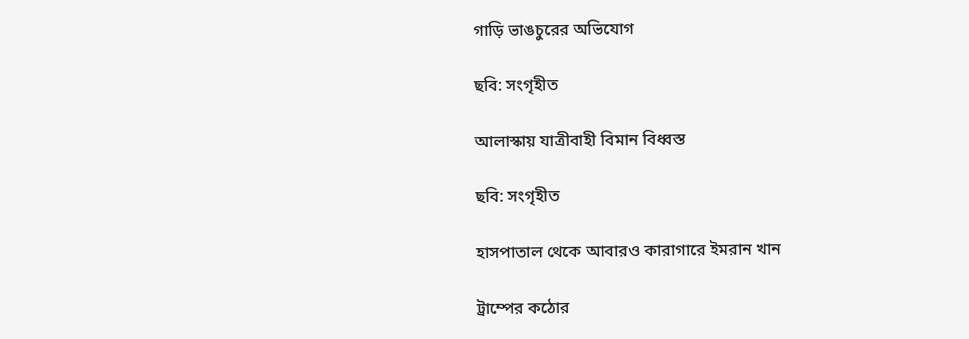গাড়ি ভাঙচুরের অভিযোগ

ছবি: সংগৃহীত

আলাস্কায় যাত্রীবাহী বিমান বিধ্বস্ত

ছবি: সংগৃহীত

হাসপাতাল থেকে আবারও কারাগারে ইমরান খান

ট্রাম্পের কঠোর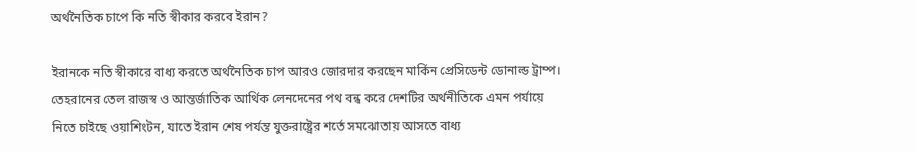অর্থনৈতিক চাপে কি নতি স্বীকার করবে ইরান?

ইরানকে নতি স্বীকারে বাধ্য করতে অর্থনৈতিক চাপ আরও জোরদার করছেন মার্কিন প্রেসিডেন্ট ডোনাল্ড ট্রাম্প। তেহরানের তেল রাজস্ব ও আন্তর্জাতিক আর্থিক লেনদেনের পথ বন্ধ করে দেশটির অর্থনীতিকে এমন পর্যায়ে নিতে চাইছে ওয়াশিংটন, যাতে ইরান শেষ পর্যন্ত যুক্তরাষ্ট্রের শর্তে সমঝোতায় আসতে বাধ্য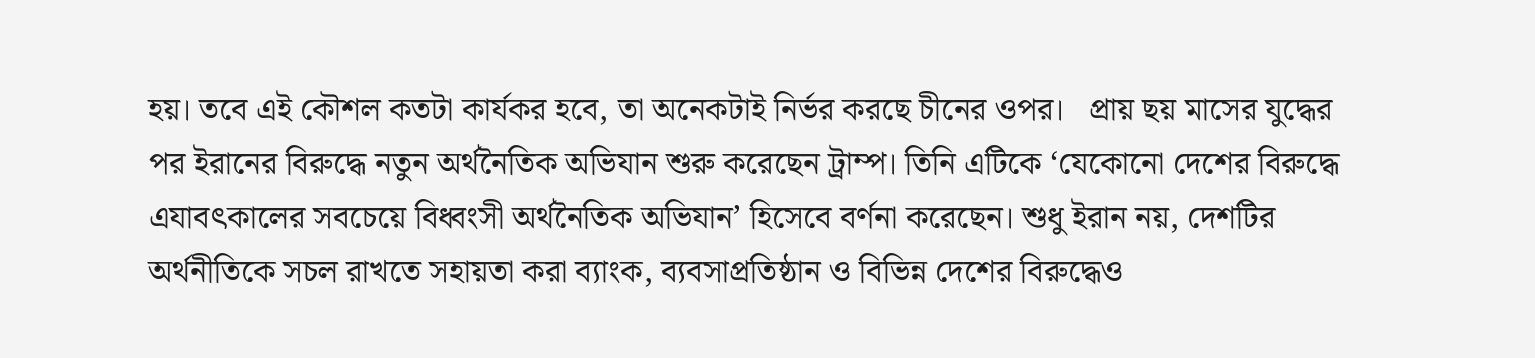হয়। তবে এই কৌশল কতটা কার্যকর হবে, তা অনেকটাই নির্ভর করছে চীনের ওপর।   প্রায় ছয় মাসের যুদ্ধের পর ইরানের বিরুদ্ধে নতুন অর্থনৈতিক অভিযান শুরু করেছেন ট্রাম্প। তিনি এটিকে ‘যেকোনো দেশের বিরুদ্ধে এযাবৎকালের সবচেয়ে বিধ্বংসী অর্থনৈতিক অভিযান’ হিসেবে বর্ণনা করেছেন। শুধু ইরান নয়, দেশটির অর্থনীতিকে সচল রাখতে সহায়তা করা ব্যাংক, ব্যবসাপ্রতিষ্ঠান ও বিভিন্ন দেশের বিরুদ্ধেও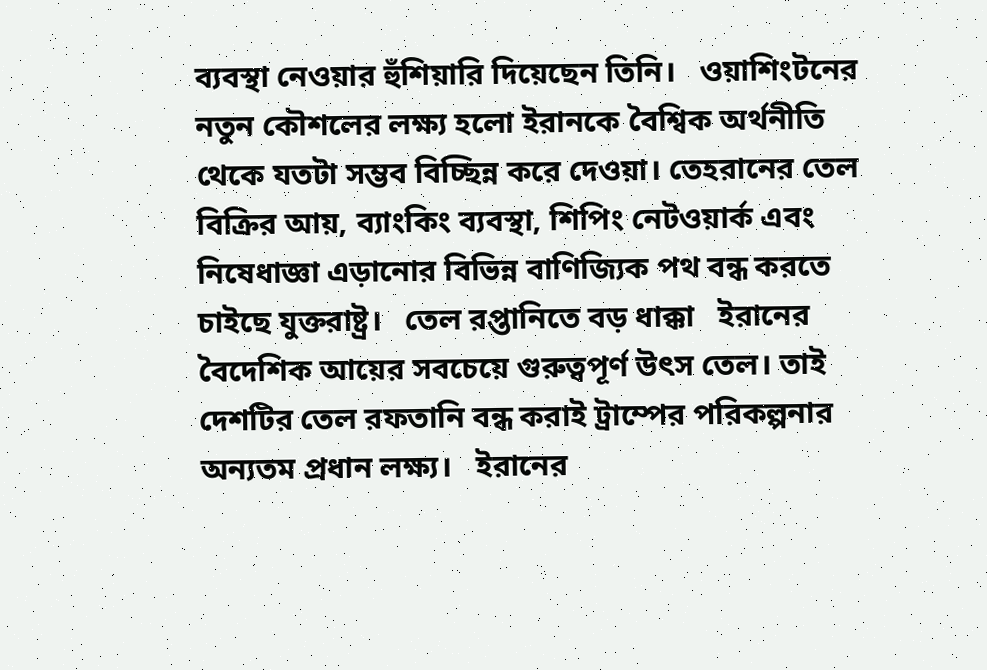ব্যবস্থা নেওয়ার হুঁশিয়ারি দিয়েছেন তিনি।   ওয়াশিংটনের নতুন কৌশলের লক্ষ্য হলো ইরানকে বৈশ্বিক অর্থনীতি থেকে যতটা সম্ভব বিচ্ছিন্ন করে দেওয়া। তেহরানের তেল বিক্রির আয়, ব্যাংকিং ব্যবস্থা, শিপিং নেটওয়ার্ক এবং নিষেধাজ্ঞা এড়ানোর বিভিন্ন বাণিজ্যিক পথ বন্ধ করতে চাইছে যুক্তরাষ্ট্র।   তেল রপ্তানিতে বড় ধাক্কা   ইরানের বৈদেশিক আয়ের সবচেয়ে গুরুত্বপূর্ণ উৎস তেল। তাই দেশটির তেল রফতানি বন্ধ করাই ট্রাম্পের পরিকল্পনার অন্যতম প্রধান লক্ষ্য।   ইরানের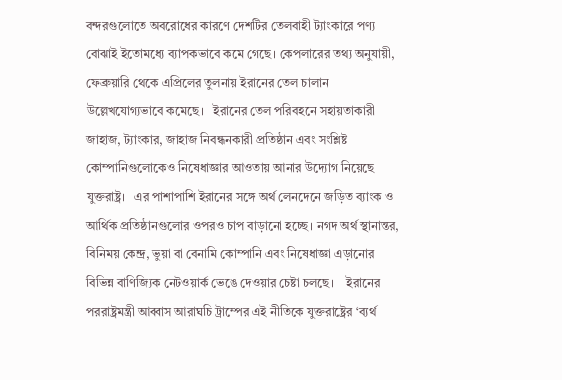বন্দরগুলোতে অবরোধের কারণে দেশটির তেলবাহী ট্যাংকারে পণ্য বোঝাই ইতোমধ্যে ব্যাপকভাবে কমে গেছে। কেপলারের তথ্য অনুযায়ী, ফেব্রুয়ারি থেকে এপ্রিলের তুলনায় ইরানের তেল চালান উল্লেখযোগ্যভাবে কমেছে।   ইরানের তেল পরিবহনে সহায়তাকারী জাহাজ, ট্যাংকার, জাহাজ নিবন্ধনকারী প্রতিষ্ঠান এবং সংশ্লিষ্ট কোম্পানিগুলোকেও নিষেধাজ্ঞার আওতায় আনার উদ্যোগ নিয়েছে যুক্তরাষ্ট্র।   এর পাশাপাশি ইরানের সঙ্গে অর্থ লেনদেনে জড়িত ব্যাংক ও আর্থিক প্রতিষ্ঠানগুলোর ওপরও চাপ বাড়ানো হচ্ছে। নগদ অর্থ স্থানান্তর, বিনিময় কেন্দ্র, ভুয়া বা বেনামি কোম্পানি এবং নিষেধাজ্ঞা এড়ানোর বিভিন্ন বাণিজ্যিক নেটওয়ার্ক ভেঙে দেওয়ার চেষ্টা চলছে।    ইরানের পররাষ্ট্রমন্ত্রী আব্বাস আরাঘচি ট্রাম্পের এই নীতিকে যুক্তরাষ্ট্রের ‘ব্যর্থ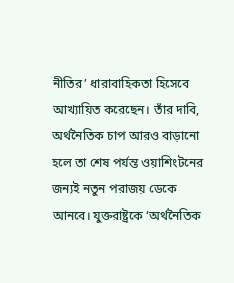নীতির’ ধারাবাহিকতা হিসেবে আখ্যায়িত করেছেন। তাঁর দাবি, অর্থনৈতিক চাপ আরও বাড়ানো হলে তা শেষ পর্যন্ত ওয়াশিংটনের জন্যই নতুন পরাজয় ডেকে আনবে। যুক্তরাষ্ট্রকে ‘অর্থনৈতিক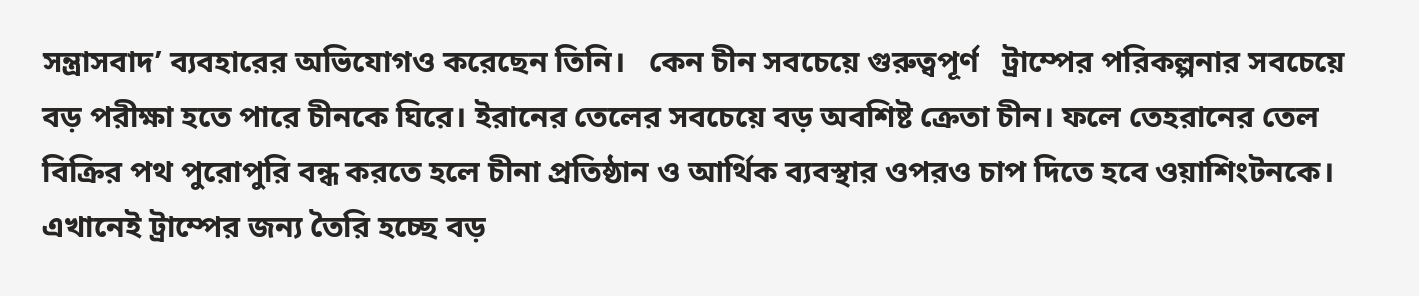সন্ত্রাসবাদ’ ব্যবহারের অভিযোগও করেছেন তিনি।   কেন চীন সবচেয়ে গুরুত্বপূর্ণ   ট্রাম্পের পরিকল্পনার সবচেয়ে বড় পরীক্ষা হতে পারে চীনকে ঘিরে। ইরানের তেলের সবচেয়ে বড় অবশিষ্ট ক্রেতা চীন। ফলে তেহরানের তেল বিক্রির পথ পুরোপুরি বন্ধ করতে হলে চীনা প্রতিষ্ঠান ও আর্থিক ব্যবস্থার ওপরও চাপ দিতে হবে ওয়াশিংটনকে।   এখানেই ট্রাম্পের জন্য তৈরি হচ্ছে বড়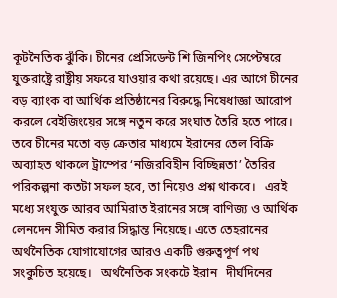কূটনৈতিক ঝুঁকি। চীনের প্রেসিডেন্ট শি জিনপিং সেপ্টেম্বরে যুক্তরাষ্ট্রে রাষ্ট্রীয় সফরে যাওয়ার কথা রয়েছে। এর আগে চীনের বড় ব্যাংক বা আর্থিক প্রতিষ্ঠানের বিরুদ্ধে নিষেধাজ্ঞা আরোপ করলে বেইজিংয়ের সঙ্গে নতুন করে সংঘাত তৈরি হতে পারে। তবে চীনের মতো বড় ক্রেতার মাধ্যমে ইরানের তেল বিক্রি অব্যাহত থাকলে ট্রাম্পের ‘নজিরবিহীন বিচ্ছিন্নতা’ তৈরির পরিকল্পনা কতটা সফল হবে, তা নিয়েও প্রশ্ন থাকবে।   এরই মধ্যে সংযুক্ত আরব আমিরাত ইরানের সঙ্গে বাণিজ্য ও আর্থিক লেনদেন সীমিত করার সিদ্ধান্ত নিয়েছে। এতে তেহরানের অর্থনৈতিক যোগাযোগের আরও একটি গুরুত্বপূর্ণ পথ সংকুচিত হয়েছে।   অর্থনৈতিক সংকটে ইরান   দীর্ঘদিনের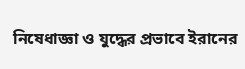নিষেধাজ্ঞা ও যুদ্ধের প্রভাবে ইরানের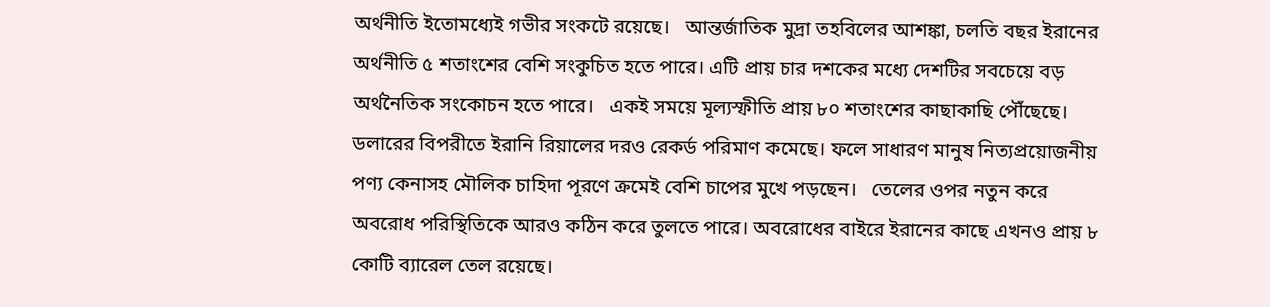অর্থনীতি ইতোমধ্যেই গভীর সংকটে রয়েছে।   আন্তর্জাতিক মুদ্রা তহবিলের আশঙ্কা, চলতি বছর ইরানের অর্থনীতি ৫ শতাংশের বেশি সংকুচিত হতে পারে। এটি প্রায় চার দশকের মধ্যে দেশটির সবচেয়ে বড় অর্থনৈতিক সংকোচন হতে পারে।   একই সময়ে মূল্যস্ফীতি প্রায় ৮০ শতাংশের কাছাকাছি পৌঁছেছে। ডলারের বিপরীতে ইরানি রিয়ালের দরও রেকর্ড পরিমাণ কমেছে। ফলে সাধারণ মানুষ নিত্যপ্রয়োজনীয় পণ্য কেনাসহ মৌলিক চাহিদা পূরণে ক্রমেই বেশি চাপের মুখে পড়ছেন।   তেলের ওপর নতুন করে অবরোধ পরিস্থিতিকে আরও কঠিন করে তুলতে পারে। অবরোধের বাইরে ইরানের কাছে এখনও প্রায় ৮ কোটি ব্যারেল তেল রয়েছে।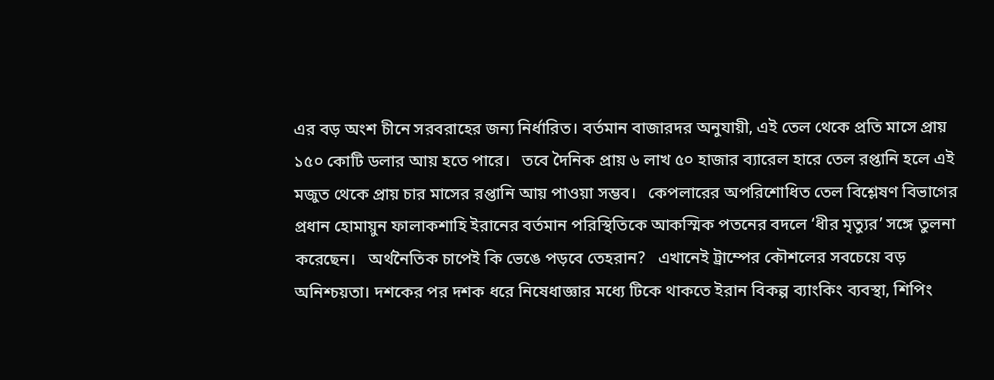এর বড় অংশ চীনে সরবরাহের জন্য নির্ধারিত। বর্তমান বাজারদর অনুযায়ী, এই তেল থেকে প্রতি মাসে প্রায় ১৫০ কোটি ডলার আয় হতে পারে।   তবে দৈনিক প্রায় ৬ লাখ ৫০ হাজার ব্যারেল হারে তেল রপ্তানি হলে এই মজুত থেকে প্রায় চার মাসের রপ্তানি আয় পাওয়া সম্ভব।   কেপলারের অপরিশোধিত তেল বিশ্লেষণ বিভাগের প্রধান হোমায়ুন ফালাকশাহি ইরানের বর্তমান পরিস্থিতিকে আকস্মিক পতনের বদলে ‘ধীর মৃত্যুর’ সঙ্গে তুলনা করেছেন।   অর্থনৈতিক চাপেই কি ভেঙে পড়বে তেহরান?   এখানেই ট্রাম্পের কৌশলের সবচেয়ে বড় অনিশ্চয়তা। দশকের পর দশক ধরে নিষেধাজ্ঞার মধ্যে টিকে থাকতে ইরান বিকল্প ব্যাংকিং ব্যবস্থা, শিপিং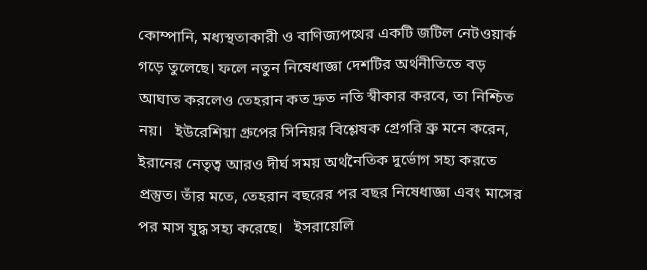কোম্পানি, মধ্যস্থতাকারী ও বাণিজ্যপথের একটি জটিল নেটওয়ার্ক গড়ে তুলেছে। ফলে নতুন নিষেধাজ্ঞা দেশটির অর্থনীতিতে বড় আঘাত করলেও তেহরান কত দ্রুত নতি স্বীকার করবে, তা নিশ্চিত নয়।   ইউরেশিয়া গ্রুপের সিনিয়র বিশ্লেষক গ্রেগরি ব্রু মনে করেন, ইরানের নেতৃত্ব আরও দীর্ঘ সময় অর্থনৈতিক দুর্ভোগ সহ্য করতে প্রস্তুত। তাঁর মতে, তেহরান বছরের পর বছর নিষেধাজ্ঞা এবং মাসের পর মাস যুদ্ধ সহ্য করেছে।   ইসরায়েলি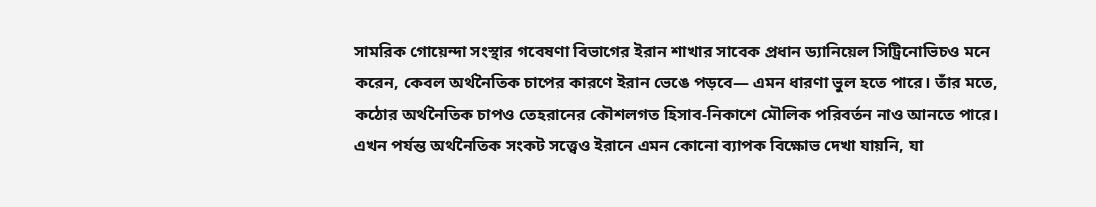সামরিক গোয়েন্দা সংস্থার গবেষণা বিভাগের ইরান শাখার সাবেক প্রধান ড্যানিয়েল সিট্রিনোভিচও মনে করেন, কেবল অর্থনৈতিক চাপের কারণে ইরান ভেঙে পড়বে— এমন ধারণা ভুল হতে পারে। তাঁর মতে, কঠোর অর্থনৈতিক চাপও তেহরানের কৌশলগত হিসাব-নিকাশে মৌলিক পরিবর্তন নাও আনতে পারে।   এখন পর্যন্ত অর্থনৈতিক সংকট সত্ত্বেও ইরানে এমন কোনো ব্যাপক বিক্ষোভ দেখা যায়নি, যা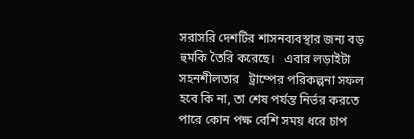সরাসরি দেশটির শাসনব্যবস্থার জন্য বড় হুমকি তৈরি করেছে।   এবার লড়াইটা সহনশীলতার   ট্রাম্পের পরিকল্পনা সফল হবে কি না, তা শেষ পর্যন্ত নির্ভর করতে পারে কোন পক্ষ বেশি সময় ধরে চাপ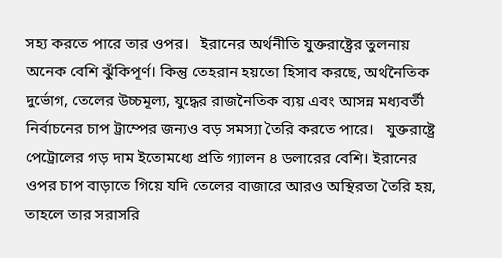সহ্য করতে পারে তার ওপর।   ইরানের অর্থনীতি যুক্তরাষ্ট্রের তুলনায় অনেক বেশি ঝুঁকিপূর্ণ। কিন্তু তেহরান হয়তো হিসাব করছে, অর্থনৈতিক দুর্ভোগ, তেলের উচ্চমূল্য, যুদ্ধের রাজনৈতিক ব্যয় এবং আসন্ন মধ্যবর্তী নির্বাচনের চাপ ট্রাম্পের জন্যও বড় সমস্যা তৈরি করতে পারে।   যুক্তরাষ্ট্রে পেট্রোলের গড় দাম ইতোমধ্যে প্রতি গ্যালন ৪ ডলারের বেশি। ইরানের ওপর চাপ বাড়াতে গিয়ে যদি তেলের বাজারে আরও অস্থিরতা তৈরি হয়, তাহলে তার সরাসরি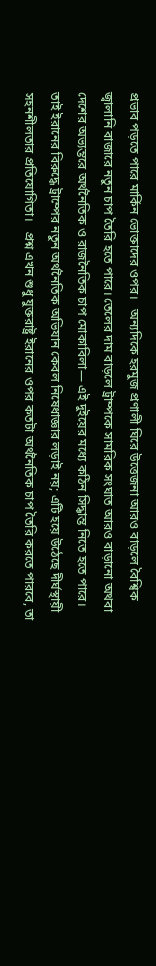প্রভাব পড়তে পারে মার্কিন ভোক্তাদের ওপর।   অন্যদিকে হরমুজ প্রণালী ঘিরে উত্তেজনা আরও বাড়লে বৈশ্বিক জ্বালানি বাজারে নতুন চাপ তৈরি হতে পারে। তেলের দাম বাড়লে ট্রাম্পকে সামরিক সংঘাত আরও বাড়ানো অথবা দেশের অভ্যন্তরে অর্থনৈতিক ও রাজনৈতিক চাপ মোকাবিলা— এই দুইয়ের মধ্যে কঠিন সিদ্ধান্ত নিতে হতে পারে।   তাই ইরানের বিরুদ্ধে ট্রাম্পের নতুন অর্থনৈতিক অভিযান কেবল নিষেধাজ্ঞার লড়াই নয়; এটি হয়ে উঠেছে দীর্ঘস্থায়ী সহনশীলতার প্রতিযোগিতা।   প্রশ্ন এখন শুধু যুক্তরাষ্ট্র ইরানের ওপর কতটা অর্থনৈতিক চাপ তৈরি করতে পারবে, তা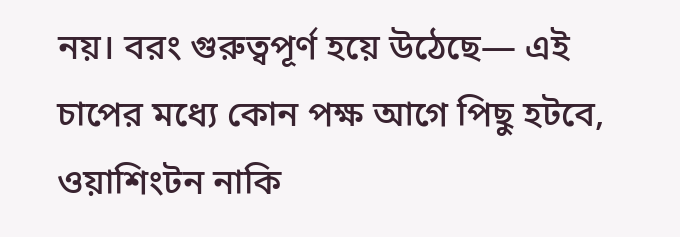নয়। বরং গুরুত্বপূর্ণ হয়ে উঠেছে— এই চাপের মধ্যে কোন পক্ষ আগে পিছু হটবে, ওয়াশিংটন নাকি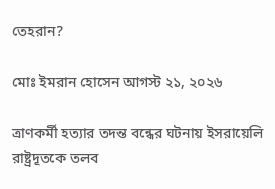তেহরান?

মোঃ ইমরান হোসেন আগস্ট ২১, ২০২৬

ত্রাণকর্মী হত্যার তদন্ত বন্ধের ঘটনায় ইসরায়েলি রাষ্ট্রদূতকে তলব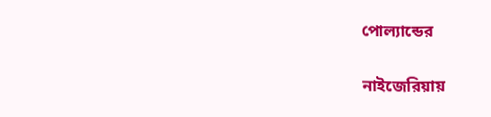পোল্যান্ডের

নাইজেরিয়ায়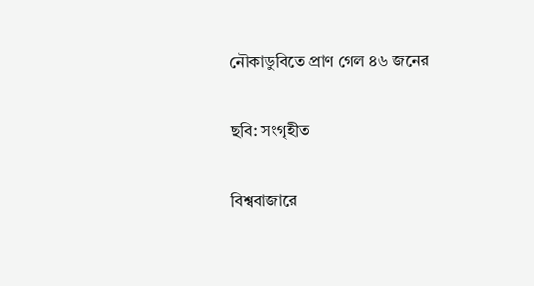নৌকাডুবিতে প্রাণ গেল ৪৬ জনের

ছবি: সংগৃহীত

বিশ্ববাজারে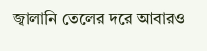জ্বালানি তেলের দরে আবারও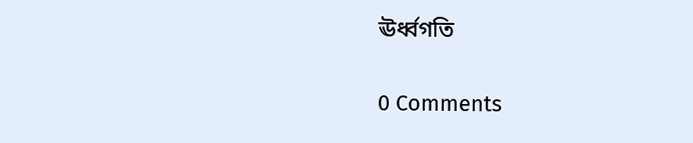ঊর্ধ্বগতি

0 Comments